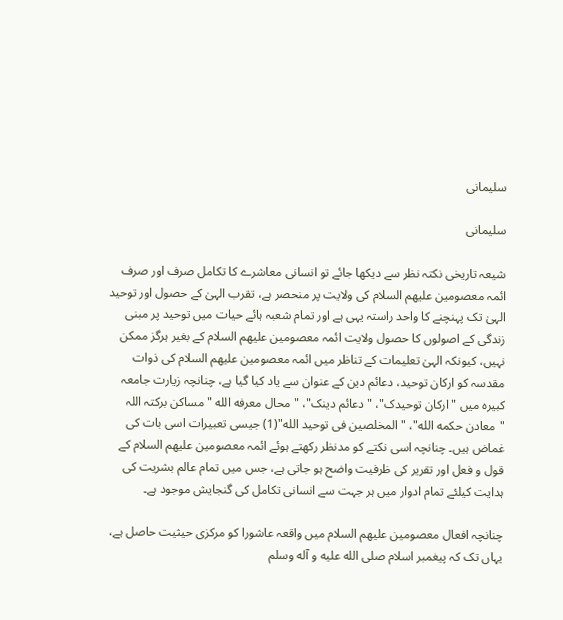سلیمانی

سلیمانی

شیعہ تاریخی نکتہ نظر سے دیکھا جائے تو انسانی معاشرے کا تکامل صرف اور صرف  ائمہ معصومین علیهم السلام کی ولایت پر منحصر ہے، تقرب الہیٰ کے حصول اور توحید الہیٰ تک پہنچنے کا واحد راستہ یہی ہے اور تمام شعبہ ہائے حیات میں توحید پر مبنی زندگی کے اصولوں کا حصول ولایت ائمہ معصومین علیهم السلام کے بغیر ہرگز ممکن نہیں، کیونکہ الہیٰ تعلیمات کے تناظر میں ائمہ معصومین علیهم السلام کی ذوات مقدسہ کو ارکان توحید، دعائم دین کے عنوان سے یاد کیا گیا ہے، چنانچہ زیارت جامعہ کبیرہ میں "ارکان توحیدک"، "دعائم دینک"، "محال معرفه الله "مساکن برکتہ اللہ "معادن حکمه الله"، "المخلصین فی توحید الله"(1) جیسی تعبیرات اسی بات کی غماض ہیں۔ چنانچہ اسی نکتے کو مدنظر رکھتے ہوئے ائمہ معصومین علیهم السلام کے قول و فعل اور تقریر کی ظرفیت واضح ہو جاتی ہے، جس میں تمام عالم بشریت کی ہدایت کیلئے تمام ادوار میں ہر جہت سے انسانی تکامل کی گنجایش موجود ہے۔

چنانچہ افعال معصومین علیهم السلام میں واقعہ عاشورا کو مرکزی حیثیت حاصل ہے، یہاں تک کہ پیغمبر اسلام صلی الله علیه و آله وسلم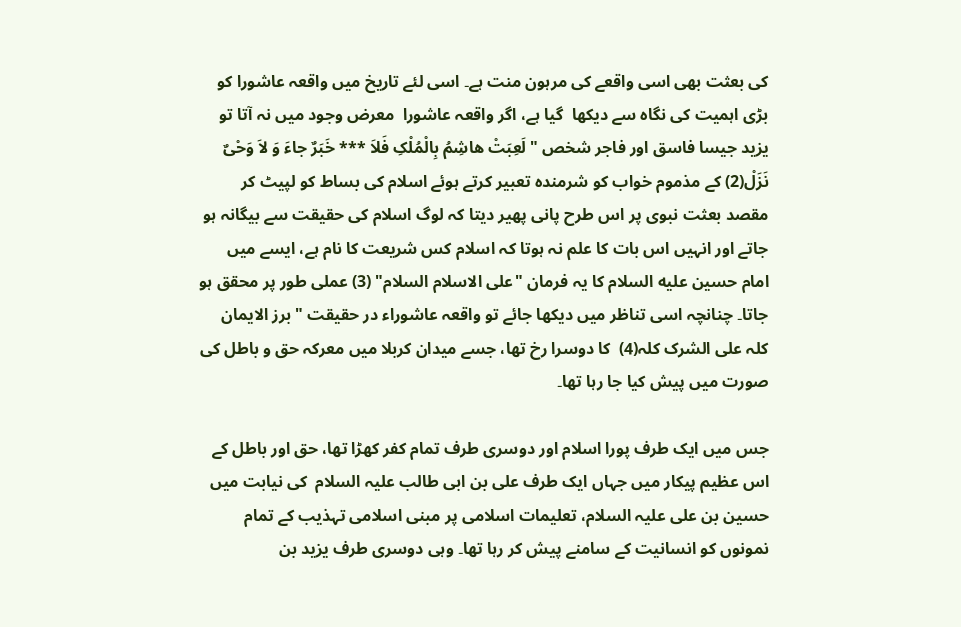کی بعثت بھی اسی واقعے کی مرہون منت ہے۔ اسی لئے تاریخ میں واقعہ عاشورا کو بڑی اہمیت کی نگاہ سے دیکھا  گیا ہے، اگر واقعہ عاشورا  معرض وجود میں نہ آتا تو یزید جیسا فاسق اور فاجر شخص "لَعِبَتْ هاشِمُ بِالْمُلْکِ فَلاَ *** خَبَرٌ جاءَ وَ لاَ وَحْىٌ نَزَلْ(2) کے مذموم خواب کو شرمندہ تعبیر کرتے ہوئے اسلام کی بساط کو لپیٹ کر مقصد بعثت نبوی پر اس طرح پانی پھیر دیتا کہ لوگ اسلام کی حقیقت سے بیگانہ ہو جاتے اور انہیں اس بات کا علم نہ ہوتا کہ اسلام کس شریعت کا نام ہے، ایسے میں امام حسین علیه السلام کا یہ فرمان "علی الاسلام السلام" (3) عملی طور پر محقق ہو جاتا۔ چنانچہ اسی تناظر میں دیکھا جائے تو واقعہ عاشوراء در حقیقت "برز الایمان کلہ علی الشرک کلہ(4)  کا دوسرا رخ تھا، جسے میدان کربلا میں معرکہ حق و باطل کی صورت میں پیش کیا جا رہا تھا۔

جس میں ایک طرف پورا اسلام اور دوسری طرف تمام کفر کھڑا تھا، حق اور باطل کے اس عظیم پیکار میں جہاں ایک طرف علی بن ابی طالب علیہ السلام  کی نیابت میں حسین بن علی علیہ السلام، تعلیمات اسلامی پر مبنی اسلامی تہذیب کے تمام نمونوں کو انسانیت کے سامنے پیش کر رہا تھا۔ وہی دوسری طرف یزید بن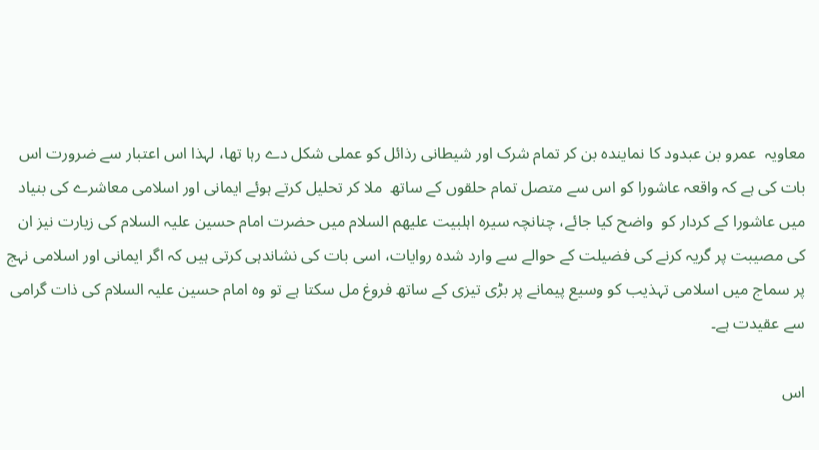معاویہ  عمرو بن عبدود کا نمایندہ بن کر تمام شرک اور شیطانی رذائل کو عملی شکل دے رہا تھا، لہذا اس اعتبار سے ضرورت اس بات کی ہے کہ واقعہ عاشورا کو اس سے متصل تمام حلقوں کے ساتھ  ملا کر تحلیل کرتے ہوئے ایمانی اور اسلامی معاشرے کی بنیاد میں عاشورا کے کردار کو  واضح کیا جائے، چنانچہ سیرہ اہلبیت علیهم السلام میں حضرت امام حسین علیہ السلام کی زیارت نیز ان کی مصیبت پر گریہ کرنے کی فضیلت کے حوالے سے وارد شدہ روایات، اسی بات کی نشاندہی کرتی ہیں کہ اگر ایمانی اور اسلامی نہج پر سماج میں اسلامی تہذیب کو وسیع پیمانے پر بڑی تیزی کے ساتھ فروغ مل سکتا ہے تو وہ امام حسین علیہ السلام کی ذات گرامی سے عقیدت ہے۔

اس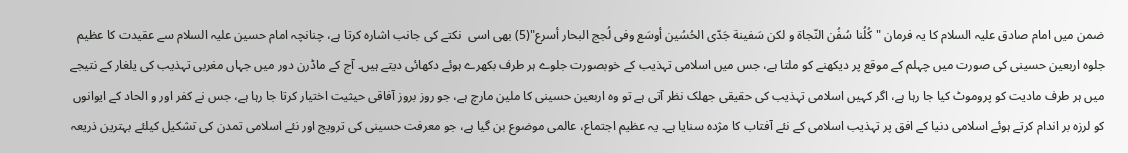ضمن میں امام صادق علیہ السلام کا یہ فرمان "کُلُنا سُفُن النّجاة و لکن سَفینة جَدّی الحُسُین أوسَع وفی لُجج البحار أسرع"(5) بھی اسی  نکتے کی جانب اشارہ کرتا ہے، چنانچہ امام حسین علیہ السلام سے عقیدت کا عظیم جلوہ اربعین حسینی کی صورت میں چہلم کے موقع پر دیکھنے کو ملتا ہے، جس میں اسلامی تہذیب کے خوبصورت جلوے ہر طرف بکھرے ہوئے دکھائی دیتے ہیں۔ آج کے ماڈرن دور میں جہاں مغربی تہذیب کی یلغار کے نتیجے میں ہر طرف مادیت کو پروموٹ کیا جا رہا ہے، اگر کہیں اسلامی تہذیب کی حقیقی جھلک نظر آتی ہے تو وہ اربعین حسینی کا ملین مارچ ہے، جو روز بروز آفاقی حیثیت اختیار کرتا جا رہا ہے، جس نے کفر اور و الحاد کے ایوانوں کو لرزہ بر اندام کرتے ہوئے اسلامی دنیا کے افق پر تہذیب اسلامی کے نئے آفتاب کا مژدہ سنایا ہے۔ یہ عظیم اجتماع، عالمی موضوع بن گیا ہے، جو معرفت حسینی کی ترویج اور نئے اسلامی تمدن کی تشکیل کیلئے بہترین ذریعہ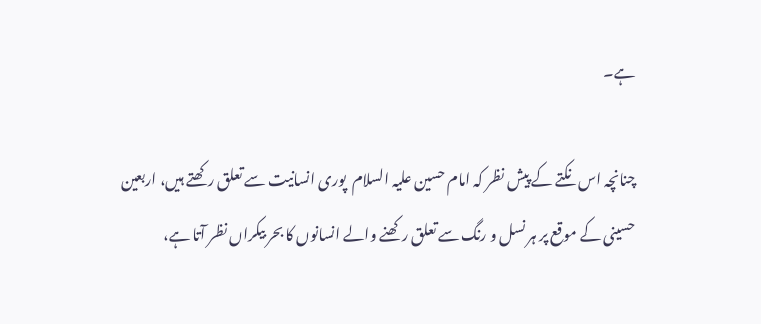ہے۔

چنانچہ اس نکتے کے پیش نظر کہ امام حسین علیہ السلام  پوری انسانیت سے تعلق رکھتے ہیں، اربعین حسینی کے موقع پر ہر نسل و رنگ سے تعلق رکھنے والے انسانوں کا بحر بیکراں نظر آتا ہے،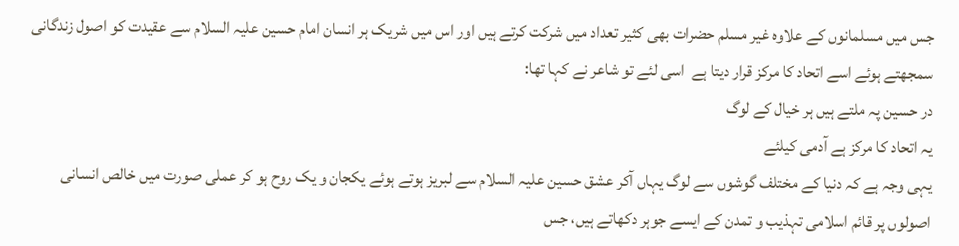جس میں مسلمانوں کے علاوه غیر مسلم حضرات بھی کثیر تعداد میں شرکت کرتے ہیں اور اس میں شریک ہر انسان امام حسین علیہ السلام سے عقیدت کو اصول زندگانی سمجھتے ہوئے اسے اتحاد کا مرکز قرار دیتا ہے  اسی لئے تو شاعر نے کہا تھا:
در حسین پہ ملتے ہیں ہر خیال کے لوگ
یہ اتحاد کا مرکز ہے آدمی کیلئے
یہی وجہ ہے کہ دنیا کے مختلف گوشوں سے لوگ یہاں آکر عشق حسین علیہ السلام سے لبریز ہوتے ہوئے یکجان و یک روح ہو کر عملی صورت میں خالص انسانی اصولوں پر قائم اسلامی تہذیب و تمدن کے ایسے جوہر دکھاتے ہیں، جس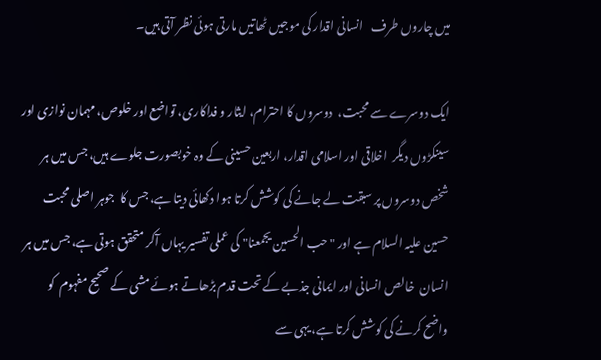میں چاروں طرف   انسانی اقدار کی موجیں ٹھاتیں مارتی ہوئی نظر آتی ہیں۔

ایک دوسرے سے محبت،  دوسروں کا احترام، ایثار و فداکاری، تواضع اور خلوص، مہمان نوازی اور سینکڑوں دیگر  اخلاقی اور اسلامی اقدار، اربعین حسینی کے وہ خوبصورت جلوے ہیں، جس میں ہر شخص دوسروں پر سبقت لے جانے کی کوشش کرتا ہوا دکھائی دیتا ہے، جس کا  جوہر اصلی محبت حسین علیہ السلام ہے اور "حب الحسین یجمعنا" کی عملی تفسیر یہاں آکر متحقق ہوتی ہے، جس میں ہر انسان  خالص انسانی اور ایمانی جذبے کے تحت قدم بڑھاتے ہوئے مشی کے صحیح مفہوم  کو واضح کرنے کی کوشش کرتا ہے، یہی سے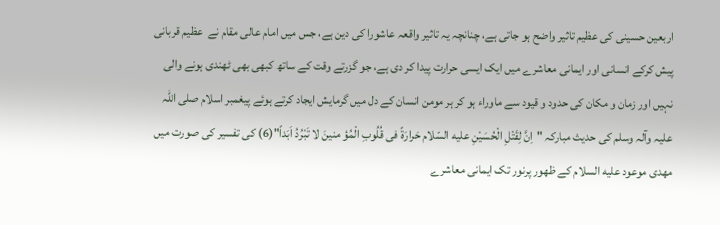اربعین حسینی کی عظیم تاثیر واضح ہو جاتی ہے، چنانچہ یہ تاثیر واقعہ عاشورا کی دین ہے، جس میں امام عالی مقام نے  عظیم قربانی پیش کرکے انسانی اور ایمانی معاشرے میں ایک ایسی حرارت پیدا کر دی ہے، جو گزرتے وقت کے ساتھ کبھی بھی ٹھندی ہونے والی نہیں اور زمان و مکان کی حدود و قیود سے ماوراء ہو کر ہر مومن انسان کے دل میں گرمایش ایجاد کرتے ہوئے پیغمبر اسلام صلی اللہ علیہ وآلہ وسلم کی حدیث مبارکہ "اِنَّ لِقَتْلِ الْحُسَیْنِ علیه السّلام حَرارَةً فى قُلُوبِ الْمُؤ منینَ لا تَبْرُدُ اَبَداً"(6) کی تفسیر کی صورت میں مهدی موعود علیه السلام کے ظهور پرنور تک ایمانی معاشرے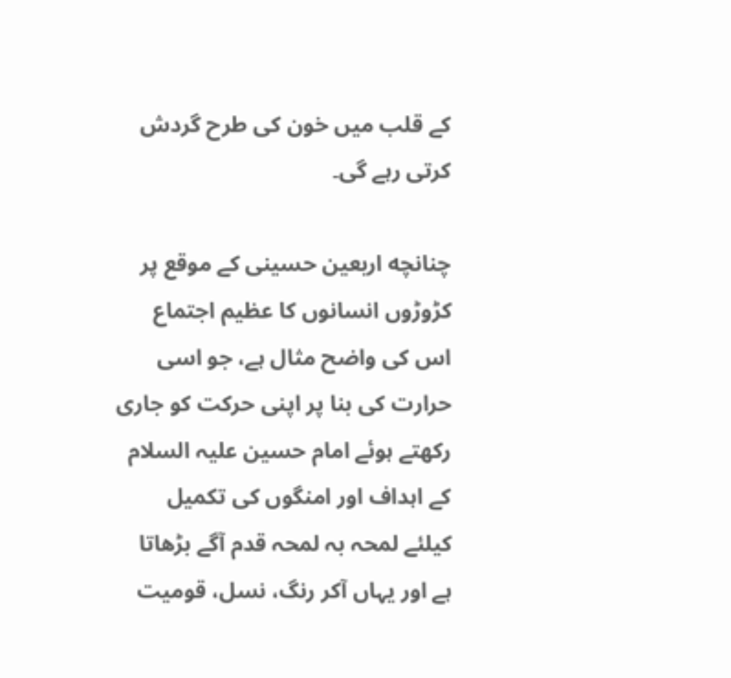کے قلب میں خون کی طرح گردش کرتی رہے گی۔

چنانچه اربعین حسینی کے موقع پر کڑوڑوں انسانوں کا عظیم اجتماع اس کی واضح مثال ہے، جو اسی حرارت کی بنا پر اپنی حرکت کو جاری رکھتے ہوئے امام حسین علیہ السلام کے اہداف اور امنگوں کی تکمیل کیلئے لمحہ بہ لمحہ قدم آگے بڑھاتا ہے اور یہاں آکر رنگ، نسل، قومیت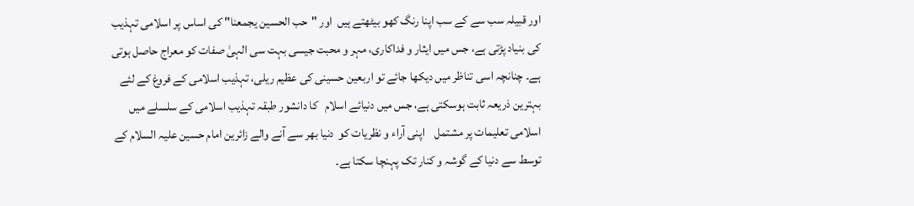اور قبیلہ سب سے کے سب اپنا رنگ کھو بیٹھتے ہیں  اور "حب الحسین یجمعنا" کی اساس پر اسلامی تہذیب کی بنیاد پڑتی ہے، جس میں ایثار و فداکاری، مہر و محبت جیسی بہت سی الہیٰ صفات کو معراج حاصل ہوتی ہے۔ چنانچہ اسی تناظر میں دیکھا جائے تو اربعین حسینی کی عظیم ریلی، تہذیب اسلامی کے فروغ کے لئے بہترین ذریعہ ثابت ہوسکتی ہے، جس میں دنیائے اسلام   کا دانشور طبقہ تہذیب اسلامی کے سلسلے میں اسلامی تعلیمات پر مشتمل    اپنی آراء و نظریات کو  دنیا بھر سے آنے والے زائرین امام حسین علیہ السلام کے توسط سے دنیا کے گوشہ و کنار تک پہنچا سکتا ہے۔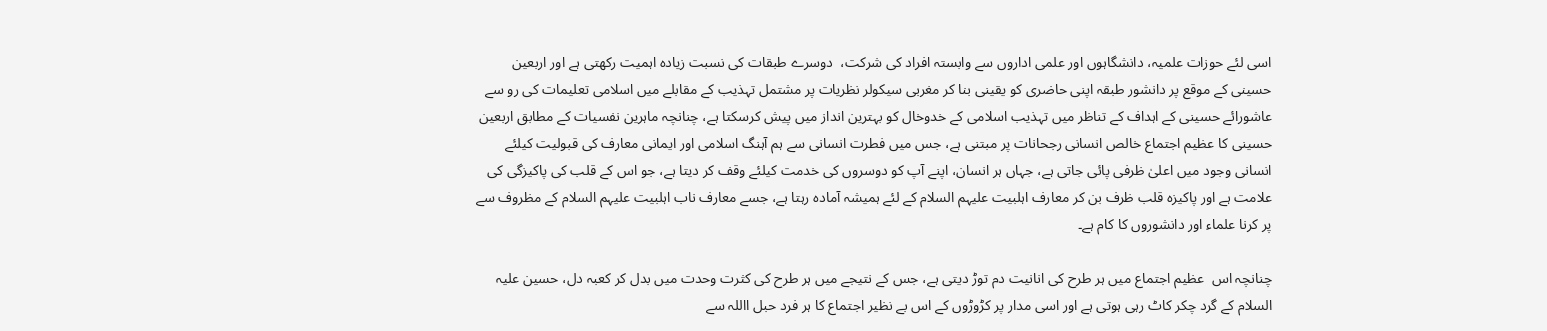اسی لئے حوزات علمیہ، دانشگاہوں اور علمی اداروں سے وابستہ افراد کی شرکت،  دوسرے طبقات کی نسبت زیادہ اہمیت رکھتی ہے اور اربعین حسینی کے موقع پر دانشور طبقہ اپنی حاضری کو یقینی بنا کر مغربی سیکولر نظریات پر مشتمل تہذیب کے مقابلے میں اسلامی تعلیمات کی رو سے عاشورائے حسینی کے اہداف کے تناظر میں تہذیب اسلامی کے خدوخال کو بہترین انداز میں پیش کرسکتا ہے، چنانچہ ماہرین نفسیات کے مطابق اربعین حسینی کا عظیم اجتماع خالص انسانی رجحانات پر مبتنی ہے، جس میں فطرت انسانی سے ہم آہنگ اسلامی اور ایمانی معارف کی قبولیت کیلئے انسانی وجود میں اعلیٰ ظرفی پائی جاتی ہے، جہاں ہر انسان، اپنے آپ کو دوسروں کی خدمت کیلئے وقف کر دیتا ہے، جو اس کے قلب کی پاکیزگی کی   علامت ہے اور پاکیزہ قلب ظرف بن کر معارف اہلبیت علیہم السلام کے لئے ہمیشہ آمادہ رہتا ہے، جسے معارف ناب اہلبیت علیہم السلام کے مظروف سے پر کرنا علماء اور دانشوروں کا کام ہے۔

چنانچہ اس  عظیم اجتماع میں ہر طرح کی انانیت دم توڑ دیتی ہے، جس کے نتیجے میں ہر طرح کی کثرت وحدت میں بدل کر کعبہ دل، حسین علیہ السلام کے گرد چکر کاٹ رہی ہوتی ہے اور اسی مدار پر کڑوڑوں کے اس بے نظیر اجتماع کا ہر فرد حبل االلہ سے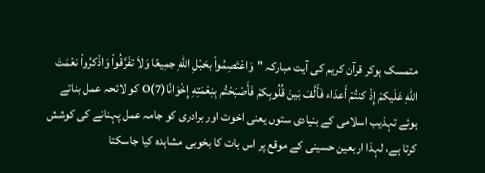متمسک ہوکر قرآن کریم کی آیت مبارکہ "وَاعْتَصِمُواْ بحَبْلِ اللّهِ جمِیعًا وَلاَ تفَرَّقُواْ وَاذْکرُواْ نعْمَتَ اللّهِ عَلَیکمْ إِذْ کنتُمْ أَعدَاء فَأَلَّفَ بَینَ قُلُوبِکمْ فَأَصْبَحْتُم بِنِعْمَتِهِ إِخْوَانًاO(7) کو لائحہ عمل بناتے ہوئے تہذیب اسلامی کے بنیادی ستوں یعنی اخوت اور برادری کو جامہ عمل پہنانے کی کوشش کرتا ہے، لہذا اربعین حسینی کے موقع پر اس بات کا بخوبی مشاہدہ کیا جاسکتا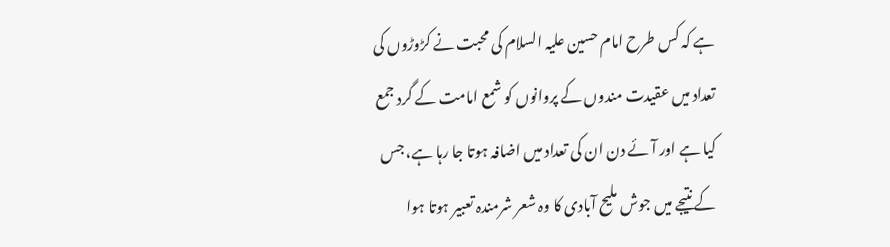ہے کہ کس طرح امام حسین علیہ السلام کی محبت نے کڑوڑوں کی تعداد میں عقیدت مندوں کے پروانوں کو شمع امامت کے گرد جمع کیا ہے اور آئے دن ان کی تعداد میں اضافہ ہوتا جا رہا ہے، جس کے نتیجے میں جوش ملیح آبادی کا وہ شعر شرمندہ تعبیر ہوتا ہوا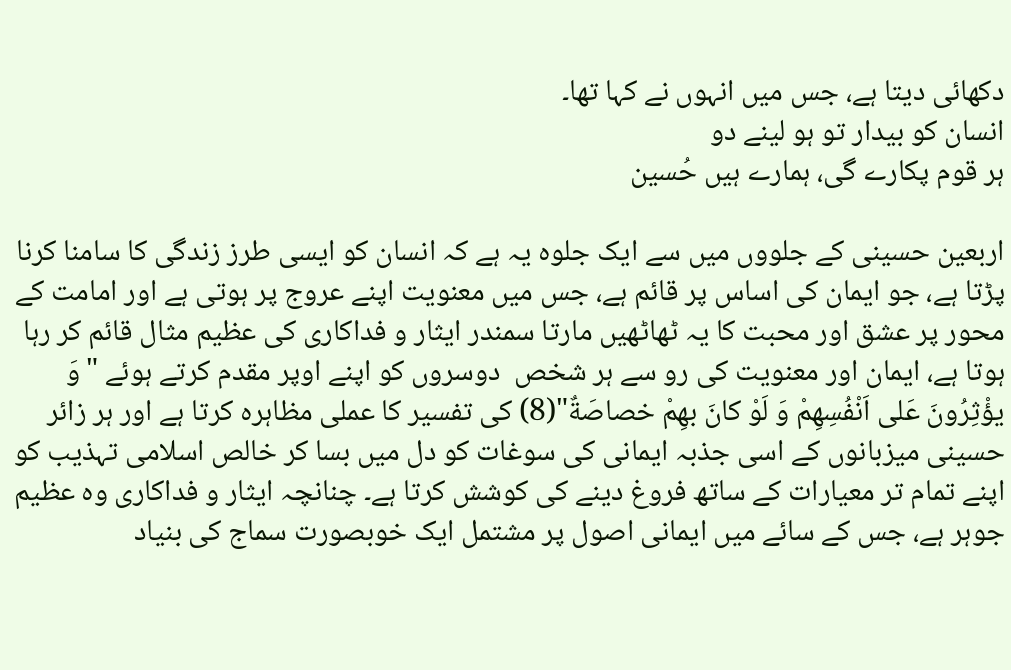دکھائی دیتا ہے، جس میں انہوں نے کہا تھا۔
انسان کو بیدار تو ہو لینے دو
ہر قوم پکارے گی، ہمارے ہیں حُسین

اربعین حسینی کے جلووں میں سے ایک جلوہ یہ ہے کہ انسان کو ایسی طرز زندگی کا سامنا کرنا پڑتا ہے، جو ایمان کی اساس پر قائم ہے، جس میں معنویت اپنے عروج پر ہوتی ہے اور امامت کے محور پر عشق اور محبت کا یہ ٹھاٹھیں مارتا سمندر ایثار و فداکاری کی عظیم مثال قائم کر رہا ہوتا ہے، ایمان اور معنویت کی رو سے ہر شخص  دوسروں کو اپنے اوپر مقدم کرتے ہوئے "وَ یؤْثِرُونَ عَلی اَنْفُسِهِمْ وَ لَوْ کانَ بهِمْ خصاصَةٌ"(8) کی تفسیر کا عملی مظاہرہ کرتا ہے اور ہر زائر حسینی میزبانوں کے اسی جذبہ ایمانی کی سوغات کو دل میں بسا کر خالص اسلامی تہذیب کو اپنے تمام تر معیارات کے ساتھ فروغ دینے کی کوشش کرتا ہے۔ چنانچہ ایثار و فداکاری وہ عظیم جوہر ہے، جس کے سائے میں ایمانی اصول پر مشتمل ایک خوبصورت سماج کی بنیاد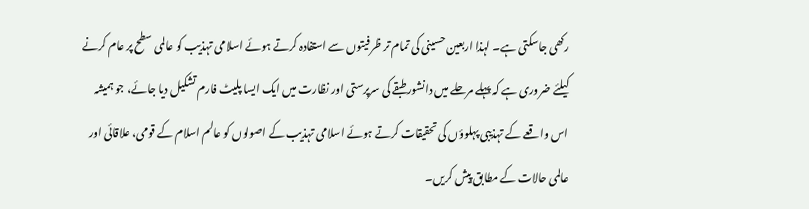رکھی جاسکتی ہے۔ لہذا اربعین حسینی کی تمام تر ظرفیتوں سے استفادہ کرتے ہوئے اسلامی تہذیب کو عالمی سطح پر عام کرنے کیلئے ضروری ہے کہ پہلے مرحلے میں دانشور طبقے کی سرپرستی اور نظارت میں ایک ایسا پلیٹ فارم تشکیل دیا جائے، جو ہمیشہ اس واقعے کے تہذیبی پہلوؤں کی تحقیقات کرتے ہوئے اسلامی تہذیب کے اصولوں کو عالم اسلام کے قومی، علاقائی اور عالمی حالات کے مطابق پیش کریں۔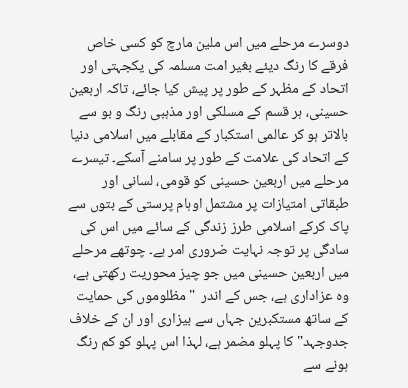دوسرے مرحلے میں اس ملین مارچ کو کسی خاص فرقے کا رنگ دیئے بغیر امت مسلمہ کی یکجہتی اور اتحاد کے مظہر کے طور پر پیش کیا جائے، تاکہ اربعین حسینی، ہر قسم کے مسلکی اور مذہبی رنگ و بو سے بالاتر ہو کر عالمی استکبار کے مقابلے میں اسلامی دنیا کے اتحاد کی علامت کے طور پر سامنے آسکے۔ تیسرے مرحلے میں اربعین حسینی کو قومی، لسانی اور طبقاتی امتیازات پر مشتمل اوہام پرستی کے بتوں سے پاک کرکے اسلامی طرز زندگی کے سائے میں اس کی سادگی پر توجہ نہایت ضروری امر ہے۔ چوتھے مرحلے میں اربعین حسینی میں جو چیز محوریت رکھتی ہے، وہ عزاداری ہے، جس کے اندر  "مظلوموں کی حمایت کے ساتھ مستکبرین جہاں سے بیزاری اور ان کے خلاف جدوجہد" کا پہلو مضمر ہے، لہذا اس پہلو کو کم رنگ ہونے سے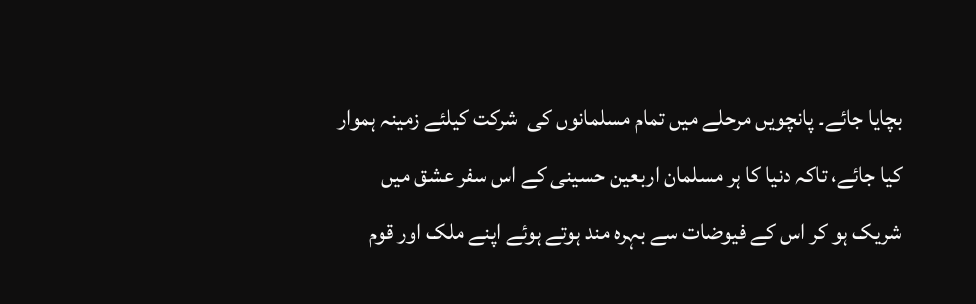بچایا جائے۔ پانچویں مرحلے میں تمام مسلمانوں کی  شرکت کیلئے زمینہ ہموار کیا جائے، تاکہ دنیا کا ہر مسلمان اربعین حسینی کے اس سفر عشق میں شریک ہو کر اس کے فیوضات سے بہرہ مند ہوتے ہوئے اپنے ملک اور قوم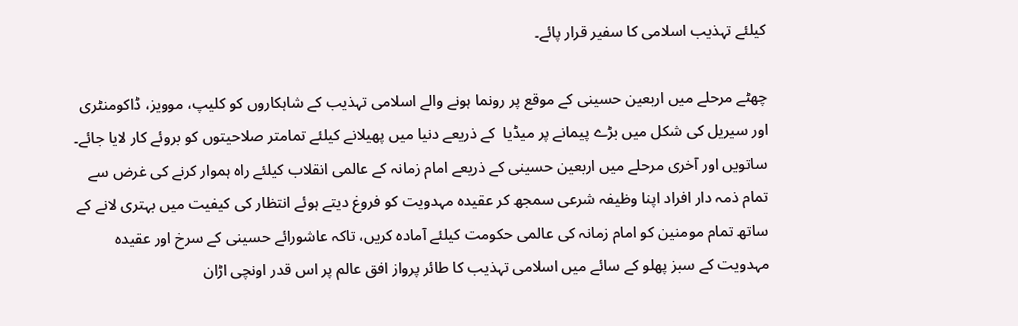کیلئے تہذیب اسلامی کا سفیر قرار پائے۔

چھٹے مرحلے میں اربعین حسینی کے موقع پر رونما ہونے والے اسلامی تہذیب کے شاہکاروں کو کلیپ، موویز، ڈاکومنٹری اور سیریل کی شکل میں بڑے پیمانے پر میڈیا  کے ذریعے دنیا میں پھیلانے کیلئے تمامتر صلاحیتوں کو بروئے کار لایا جائے۔ ساتویں اور آخری مرحلے میں اربعین حسینی کے ذریعے امام زمانہ کے عالمی انقلاب کیلئے راہ ہموار کرنے کی غرض سے تمام ذمہ دار افراد اپنا وظیفہ شرعی سمجھ کر عقیدہ مہدویت کو فروغ دیتے ہوئے انتظار کی کیفیت میں بہتری لانے کے ساتھ تمام مومنین کو امام زمانہ کی عالمی حکومت کیلئے آمادہ کریں، تاکہ عاشورائے حسینی کے سرخ اور عقیدہ مہدویت کے سبز پهلو کے سائے میں اسلامی تہذیب کا طائر پرواز افق عالم پر اس قدر اونچی اڑان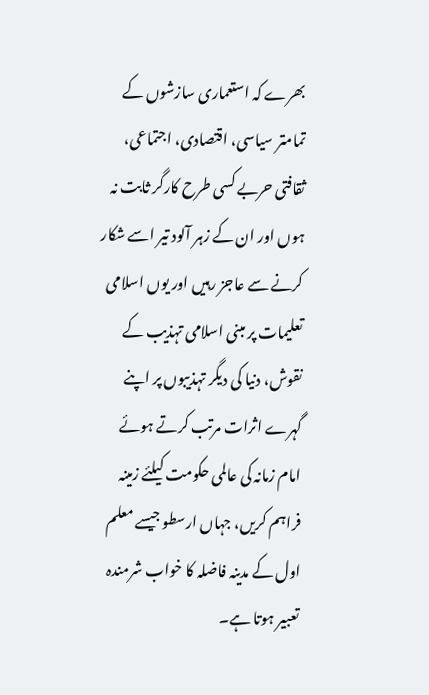بھرے کہ استعماری سازشوں کے تمامتر سیاسی، اقتصادی، اجتماعی، ثقافتی حربے کسی طرح کارگر ثابت نہ ہوں اور ان کے زہر آلود تیر اسے شکار کرنے سے عاجز رہیں اور یوں اسلامی تعلیمات پر مبنی اسلامی تہذیب کے نقوش، دنیا کی دیگر تہذیبوں پر اپنے گہرے اثرات مرتب کرتے ہوئے امام زمانہ کی عالمی حکومت کیلئے زمینہ فراہم کریں، جہاں ارسطو جیسے معلم اول کے مدینہ فاضلہ کا خواب شرمندہ تعبیر ہوتا ہے۔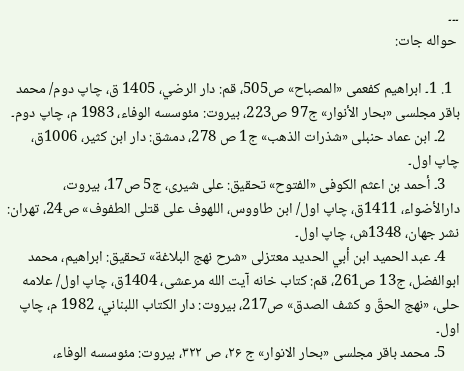۔۔۔
 حواله جات:

  1. 1۔ ابراهيم كفعمى «المصباح» ص505، قم: دار الرضي، 1405 ق، چاپ دوم/ محمد باقر مجلسی «بحار الأنوار» ج97 ص223، بیروت: مئوسسه الوفاء، 1983 م، چاپ دوم۔
    2۔ ابن عماد حنبلى «شذرات الذهب» ج1 ص 278، دمشق: دار ابن كثير، 1006ق، چاپ اول۔
    3۔ أحمد بن اعثم الكوفى «الفتوح» تحقیق: علی شیری، ج5 ص17، بيروت، دارالأضواء، 1411ق، چاپ اول/ ابن طاووس، اللهوف على قتلى الطفوف» ص24، تهران: نشر جهان، 1348ش، چاپ اول۔
    4۔ عبد الحميد ابن أبي الحديد معتزلی «شرح نهج البلاغة» تحقیق: ابراهيم، محمد ابوالفضل، ج13 ص261، قم: کتاب خانه آیت الله مرعشی، 1404ق، چاپ اول/ علامه حلى، «نهج الحقّ و كشف الصدق» ص217، بیروت: دار الكتاب اللبناني، 1982 م، چاپ اول۔
    5۔ محمد باقر مجلسی «بحار الانوار» ج ۲۶، ص ۳۲۲، بیروت: مئوسسه الوفاء،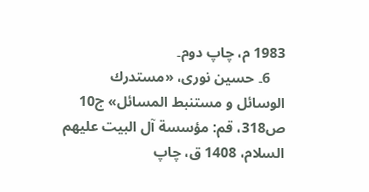1983 م، چاپ دوم۔
    6۔ حسين نورى، «مستدرك الوسائل و مستنبط المسائل» ج10 ص318، قم: مؤسسة آل البيت عليهم السلام، 1408 ق، چاپ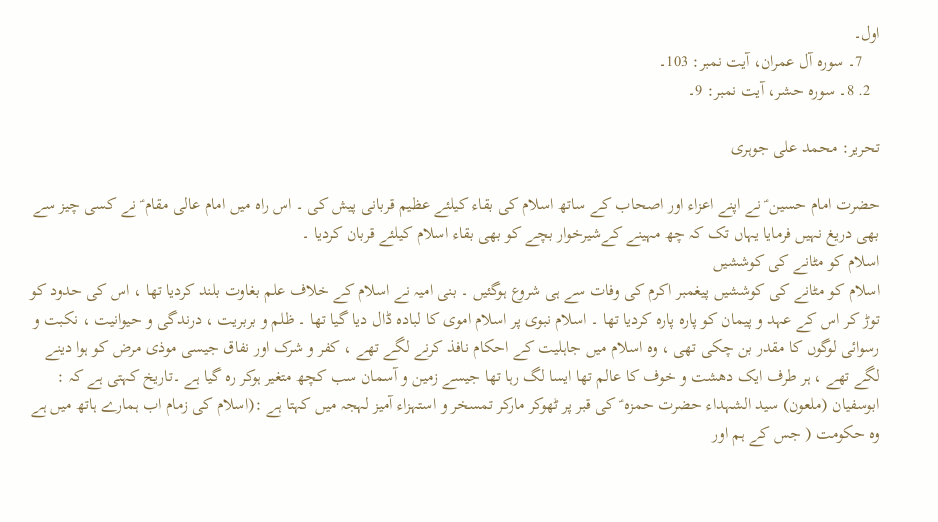اول۔
    7۔ سورہ آل عمران، آیت نمبر: 103۔
  2. 8۔ سوره حشر، آیت نمبر: 9۔

تحریر: محمد علی جوہری

حضرت امام حسین ؑ نے اپنے اعزاء اور اصحاب کے ساتھ اسلام کی بقاء کیلئے عظیم قربانی پیش کی ۔ اس راہ میں امام عالی مقام ؑ نے کسی چیز سے بھی دریغ نہیں فرمایا یہاں تک کہ چھ مہینے کےشیرخوار بچے کو بھی بقاء اسلام کیلئے قربان کردیا ۔
اسلام کو مٹانے کی کوششیں
اسلام کو مٹانے کی کوششیں پیغمبر اکرم کی وفات سے ہی شروع ہوگئیں ۔ بنی امیہ نے اسلام کے خلاف علم بغاوت بلند کردیا تھا ، اس کی حدود کو توڑ کر اس کے عہد و پیمان کو پارہ پارہ کردیا تھا ۔ اسلام نبوی پر اسلام اموی کا لبادہ ڈال دیا گیا تھا ۔ ظلم و بربریت ، درندگی و حیوانیت ، نکبت و رسوائی لوگوں کا مقدر بن چکی تھی ، وہ اسلام میں جاہلیت کے احکام نافذ کرنے لگے تھے ، کفر و شرک اور نفاق جیسی موذی مرض کو ہوا دینے لگے تھے ، ہر طرف ایک دھشت و خوف کا عالم تھا ایسا لگ رہا تھا جیسے زمین و آسمان سب کچھ متغیر ہوکر رہ گیا ہے ۔تاریخ کہتی ہے کہ : ابوسفیان (ملعون) سید الشہداء حضرت حمزہ ؑ کی قبر پر ٹھوکر مارکر تمسخر و استہزاء آمیز لہجہ میں کہتا ہے :(اسلام کی زمام اب ہمارے ہاتھ میں ہے وہ حکومت ( جس کے ہم اور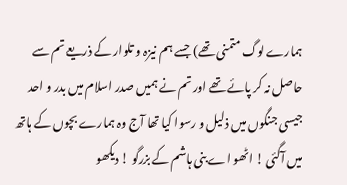ہمارے لوگ متمنی تھے) جسے ہم نیزہ و تلوار کے ذریعے تم سے حاصل نہ کر پائے تھے اور تم نے ہمیں صدر اسلام میں بدر و احد جیسی جنگوں میں ذلیل و رسوا کیا تھا آج وہ ہمارے بچوں کے ہاتھ میں آگئی ! اٹھو اے بنی ہاشم کے بزرگو ! دیکھو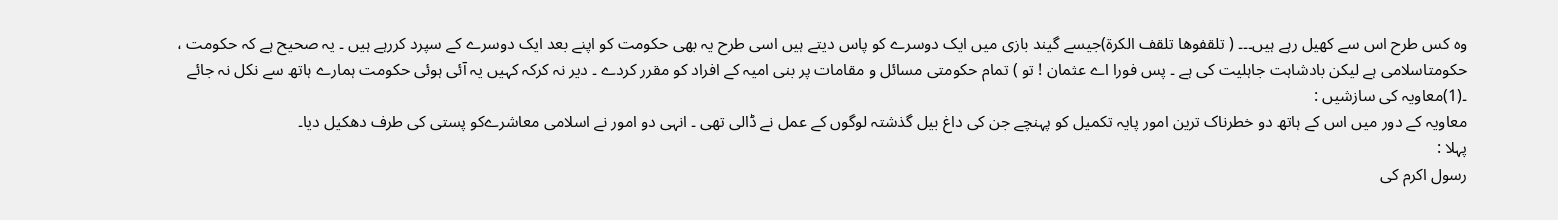وہ کس طرح اس سے کھیل رہے ہیں۔۔۔ ( تلقفوها تلقف الکرۃ)جیسے گیند بازی میں ایک دوسرے کو پاس دیتے ہیں اسی طرح یہ بھی حکومت کو اپنے بعد ایک دوسرے کے سپرد کررہے ہیں ۔ یہ صحیح ہے کہ حکومت ، حکومتاسلامی ہے لیکن بادشاہت جاہلیت کی ہے ۔ پس فورا اے عثمان ! تو ) تمام حکومتی مسائل و مقامات پر بنی امیہ کے افراد کو مقرر کردے ۔ دیر نہ کرکہ کہیں یہ آئی ہوئی حکومت ہمارے ہاتھ سے نکل نہ جائے ۔(1)معاویہ کی سازشیں :
معاویہ کے دور میں اس کے ہاتھ دو خطرناک ترین امور پایہ تکمیل کو پہنچے جن کی داغ بیل گذشتہ لوگوں کے عمل نے ڈالی تھی ۔ انہی دو امور نے اسلامی معاشرےکو پستی کی طرف دھکیل دیا۔
پہلا :
رسول اکرم کی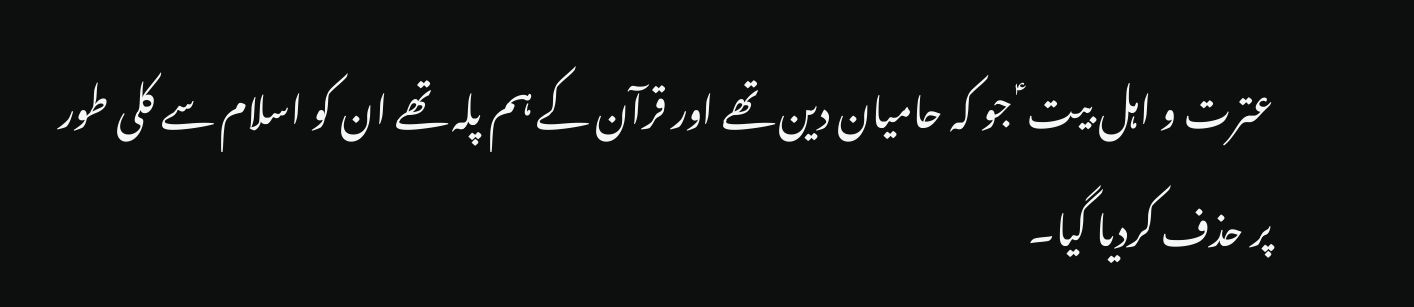عترت و اہل بیت ؑ جو کہ حامیان دین تھے اور قرآن کے ہم پلہ تھے ان کو اسلام سے کلی طور پر حذف کردیا گیا۔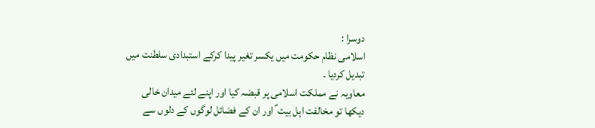دوسرا :
اسلامی نظام حکومت میں یکسر تغیر پیدا کرکے استبدادی سلطنت میں تبدیل کردیا ۔
معاویہ نے مملکت اسلامی پر قبضہ کیا اور اپنے لئے میدان خالی دیکھا تو مخالفت اہل بیت ؑ اور ان کے فضائل لوگوں کے دلوں سے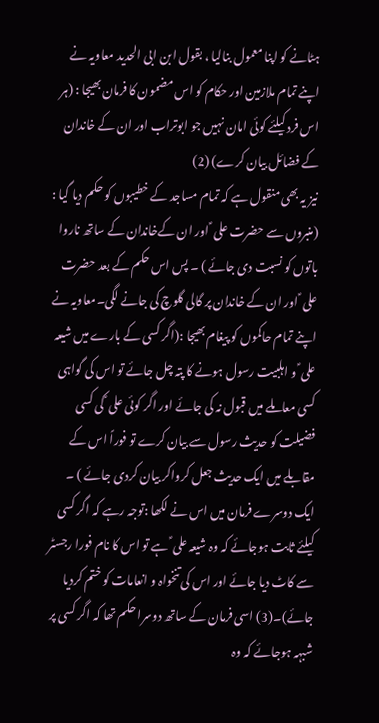ہٹانے کو اپنا معمول بنالیا ، بقول ابن ابی الحدید معاویہ نے اپنے تمام ملازمین اور حکام کو اس مضمون کا فرمان بھیجا : (ہر اس فرد کیلئے کوئی امان نہیں جو ابوتراب اور ان کے خاندان کے فضائل بیان کرے) (2)
نیز یہ بھی منقول ہے کہ تمام مساجد کے خطیبوں کو حکم دیا گیا : (منبروں سے حضرت علی ؑ اور ان کےخاندان کے ساتھ ناروا باتوں کو نسبت دی جائے ) ۔ پس اس حکم کے بعد حضرت علی ؑ اور ان کے خاندان پر گالی گلوچ کی جانے لگی۔معاویہ نے اپنے تمام حاکموں کو پیغام بھیجا :(اگر کسی کے بارے میں شیعہ علی ؑ و اہلبیت رسول ہونے کا پتہ چل جائے تو اس کی گواہی کسی معاملے میں قبول نہ کی جائے اور اگر کوئی علی ؑ کی کسی فضیلت کو حدیث رسول سے بیان کرے تو فوراً اس کے مقابلے میں ایک حدیث جعل کرواکر بیان کردی جائے ) ۔ ایک دوسرے فرمان میں اس نے لکھا :توجہ رہے کہ اگر کسی کیلئے ثابت ہوجائے کہ وہ شیعہ علی ؑ ہے تو اس کا نام فورا رجسٹر سے کاٹ دیا جائے اور اس کی تنخواہ و انعامات کو ختم کردیا جائے)۔(3) اسی فرمان کے ساتھ دوسرا حکم تھا کہ اگر کسی پر شبہہ ہوجائے کہ وہ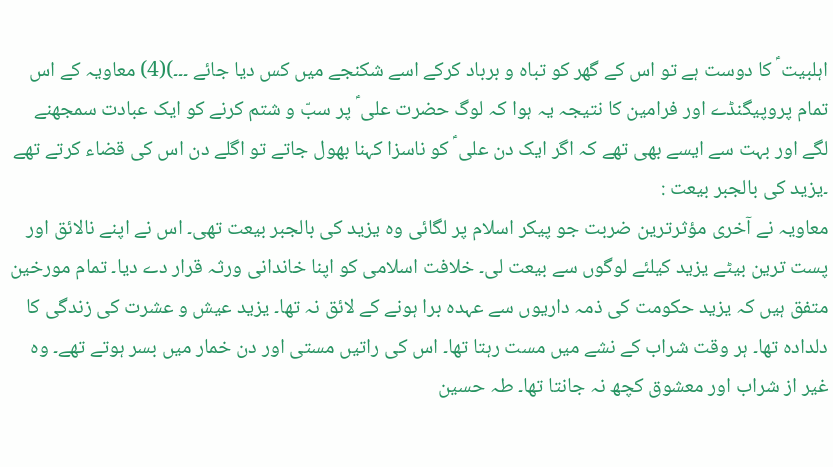اہلبیت ؑ کا دوست ہے تو اس کے گھر کو تباہ و برباد کرکے اسے شکنجے میں کس دیا جائے ۔۔۔)(4) معاویہ کے اس تمام پروپیگنڈے اور فرامین کا نتیجہ یہ ہوا کہ لوگ حضرت علی ؑ پر سبّ و شتم کرنے کو ایک عبادت سمجھنے لگے اور بہت سے ایسے بھی تھے کہ اگر ایک دن علی ؑ کو ناسزا کہنا بھول جاتے تو اگلے دن اس کی قضاء کرتے تھے ۔یزید کی بالجبر بیعت :
معاویہ نے آخری مؤثرترین ضربت جو پیکر اسلام پر لگائی وہ یزید کی بالجبر بیعت تھی۔ اس نے اپنے نالائق اور پست ترین بیٹے یزید کیلئے لوگوں سے بیعت لی۔ خلافت اسلامی کو اپنا خاندانی ورثہ قرار دے دیا۔ تمام مورخین متفق ہیں کہ یزید حکومت کی ذمہ داریوں سے عہدہ برا ہونے کے لائق نہ تھا۔ یزید عیش و عشرت کی زندگی کا دلدادہ تھا۔ ہر وقت شراب کے نشے میں مست رہتا تھا۔ اس کی راتیں مستی اور دن خمار میں بسر ہوتے تھے۔ وہ غیر از شراب اور معشوق کچھ نہ جانتا تھا۔ طہ حسین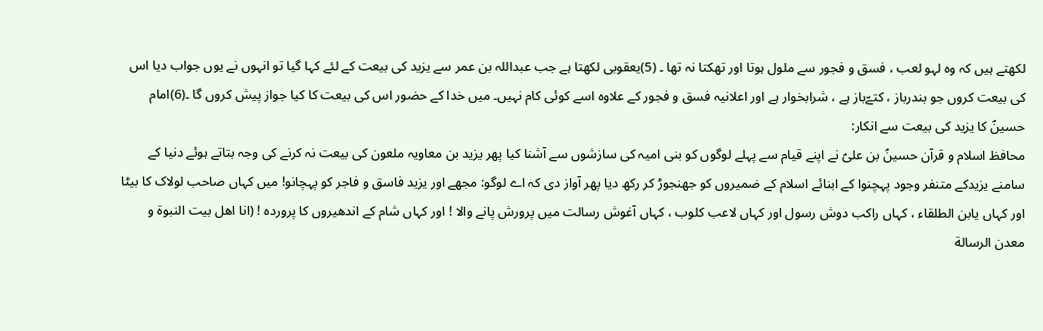لکھتے ہیں کہ وہ لہو لعب ، فسق و فجور سے ملول ہوتا اور تھکتا نہ تھا ۔ (5)یعقوبی لکھتا ہے جب عبداللہ بن عمر سے یزید کی بیعت کے لئے کہا گیا تو انہوں نے یوں جواب دیا اس کی بیعت کروں جو بندرباز ، کتےّباز ہے ، شرابخوار ہے اور اعلانیہ فسق و فجور کے علاوہ اسے کوئی کام نہیں۔ میں خدا کے حضور اس کی بیعت کا کیا جواز پیش کروں گا ۔(6)امام حسینؑ کا یزید کی بیعت سے انکار:
محافظ اسلام و قرآن حسینؑ بن علیؑ نے اپنے قیام سے پہلے لوگوں کو بنی امیہ کی سازشوں سے آشنا کیا پھر یزید بن معاویہ ملعون کی بیعت نہ کرنے کی وجہ بتاتے ہوئے دنیا کے سامنے یزیدکے متنفر وجود پہچنوا کے ابنائے اسلام کے ضمیروں کو جھنجوڑ کر رکھ دیا پھر آواز دی کہ اے لوگو: مجھے اور یزید فاسق و فاجر کو پہچانو! میں کہاں صاحب لولاک کا بیٹا اور کہاں یابن الطلقاء ، کہاں راکب دوش رسول اور کہاں لاعب کلوب ، کہاں آغوش رسالت میں پرورش پانے والا ! اور کہاں شام کے اندھیروں کا پروردہ ! (انا اهل بیت النبوة و معدن الرسالة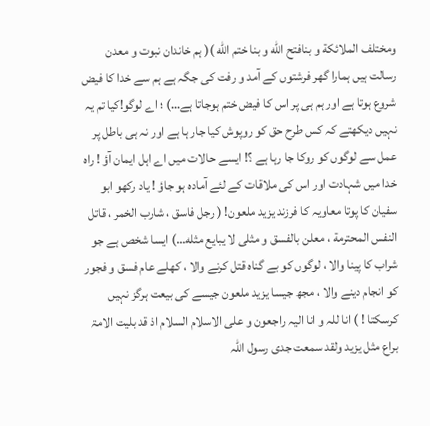ومختلف الملائکة و بنافتح الله و بنا ختم الله )( ہم خاندان نبوت و معدن رسالت ہیں ہمارا گھر فرشتوں کے آمد و رفت کی جگہ ہے ہم سے خدا کا فیض شروع ہوتا ہے اور ہم ہی پر اس کا فیض ختم ہوجاتا ہے…) ؛ اے لوگو!کیا تم یہ نہیں دیکھتے کہ کس طرح حق کو روپوش کیا جار ہا ہے اور نہ ہی باطل پر عمل سے لوگوں کو روکا جا رہا ہے ؟! ایسے حالات میں اے اہل ایمان آؤ ! راہ خدا میں شہادت اور اس کی ملاقات کے لئے آمادہ ہو جاؤ ! یاد رکھو ابو سفیان کا پوتا معاویہ کا فرزند یزید ملعون! ( رجل فاسق ، شارب الخمر ، قاتل النفس المحترمة ، معلن بالفسق و مثلی لا یبایع مثله…) ایسا شخص ہے جو شراب کا پینا والا ، لوگوں کو بے گناہ قتل کرنے والا ، کھلے عام فسق و فجور کو انجام دینے والا ، مجھ جیسا یزید ملعون جیسے کی بیعت ہرگز نہیں کرسکتا ! ) انا للہ و انا الیہ راجعون و علی الاسلام السلام اذ قد بلیت الامۃ براع مثل یزید ولقد سمعت جدی رسول اللہ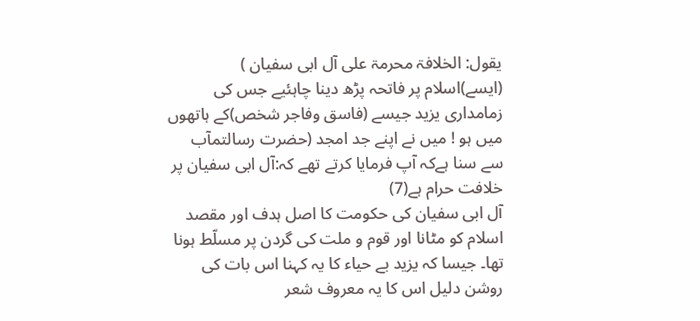یقول: الخلافۃ محرمۃ علی آل ابی سفیان ) (ایسے)اسلام پر فاتحہ پڑھ دینا چاہئیے جس کی زمامداری یزید جیسے (فاسق وفاجر شخص)کے ہاتھوں میں ہو ! میں نے اپنے جد امجد (حضرت رسالتمآب سے سنا ہےکہ آپ فرمایا کرتے تھے کہ:آل ابی سفیان پر خلافت حرام ہے(7)
آل ابی سفیان کی حکومت کا اصل ہدف اور مقصد اسلام کو مٹانا اور قوم و ملت کی گردن پر مسلّط ہونا تھا۔ جیسا کہ یزید بے حیاء کا یہ کہنا اس بات کی روشن دلیل اس کا یہ معروف شعر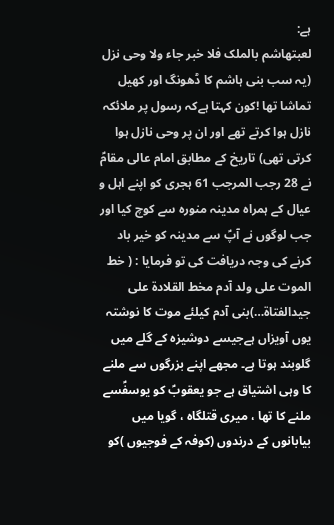ہے:
لعبتھاشم بالملک فلا خبر جاء ولا وحی نزل
(یہ سب بنی ہاشم کا ڈھونگ اور کھیل تماشا تھا !کون کہتا ہےکہ رسول پر ملائکہ نازل ہوا کرتے تھے اور ان پر وحی نازل ہوا کرتی تھی) تاریخ کے مطابق امام عالی مقامؑ نے 28 رجب المرجب 61 ہجری کو اپنے اہل و عیال کے ہمراہ مدینہ منورہ سے کوچ کیا اور جب لوگوں نے آپؑ سے مدینہ کو خیر باد کرنے کی وجہ دریافت کی تو فرمایا : ( خط الموت علی ولد آدم مخط القلادۃ علی جیدالفتاۃ…)بنی آدم کیلئے موت کا نوشتہ یوں آویزاں ہےجیسے دوشیزہ کے گلے میں گلوبند ہوتا ہے۔ مجھے اپنے بزرگوں سے ملنے کا وہی اشتیاق ہے جو یعقوبؑ کو یوسفؑسے ملنے کا تھا ، میری قتلگاہ ، گویا میں بیابانوں کے درندوں (کوفہ کے فوجیوں )کو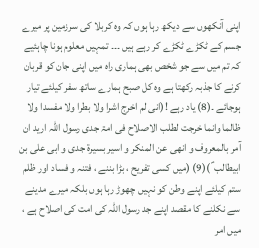اپنی آنکھوں سے دیکھ رہا ہوں کہ وہ کربلا کی سرزمین پر میرے جسم کے ٹکڑے ٹکڑے کر رہے ہیں ۔۔۔ تمہیں معلوم ہونا چاہئیے کہ تم میں سے جو شخص بھی ہماری راہ میں اپنی جان کو قربان کرنے کا جذبہ رکھتا ہے وہ کل صبح ہمارے ساتھ سفر کیلئے تیار ہوجائے ۔(8) یاد رہے !(انی لم اخرج اشرا ولا بطرا ولا مفسدا ولا ظالما وانما خرجت لطلب الاصلاح فی امۃ جدی رسول اللہ ارید ان آمر بالمعروف و انھی عن المنکر و اسیر بسیرۃ جدی و ابی علی بن ابیطالب ؑ )(9) (میں کسی تفریح ، بڑا بننے ، فتنہ و فساد اور ظلم ستم کیلئے اپنے وطن کو نہیں چھوڑ رہا ہوں بلکہ میرے مدینے سے نکلنے کا مقصد اپنے جد رسول اللہ کی امت کی اصلاح ہے ، میں امر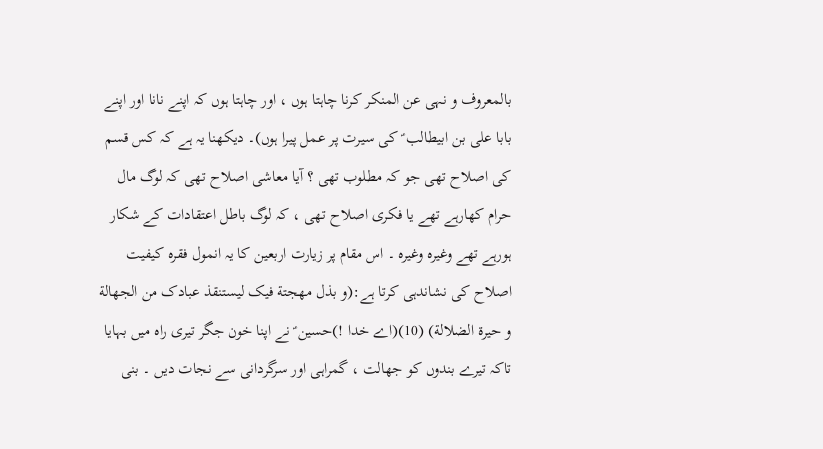بالمعروف و نہی عن المنکر کرنا چاہتا ہوں ، اور چاہتا ہوں کہ اپنے نانا اور اپنے بابا علی بن ابیطالب ؑ کی سیرت پر عمل پیرا ہوں)۔ دیکھنا یہ ہے کہ کس قسم کی اصلاح تھی جو کہ مطلوب تھی ؟ آیا معاشی اصلاح تھی کہ لوگ مال حرام کھارہے تھے یا فکری اصلاح تھی ، کہ لوگ باطل اعتقادات کے شکار ہورہے تھے وغیرہ وغیرہ ۔ اس مقام پر زیارت اربعین کا یہ انمول فقرہ کیفیت اصلاح کی نشاندہی کرتا ہے:(و بذل مهجتة فیک لیستنقذ عبادک من الجهالة و حیرۃ الضلالة) (10)(اے خدا !)حسین ؑ نے اپنا خون جگر تیری راہ میں بہایا تاکہ تیرے بندوں کو جھالت ، گمراہی اور سرگردانی سے نجات دیں ۔ بنی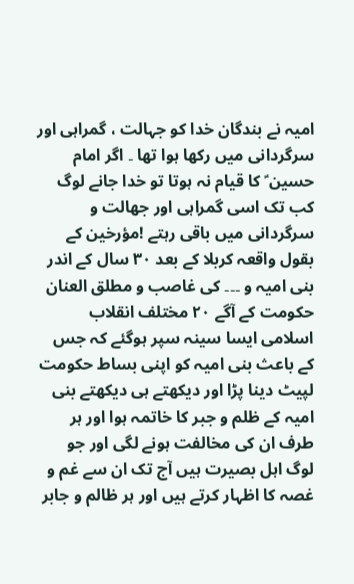امیہ نے بندگان خدا کو جہالت ، گمراہی اور سرگردانی میں رکھا ہوا تھا ۔ اگر امام حسین ؑ کا قیام نہ ہوتا تو خدا جانے لوگ کب تک اسی گمراہی اور جھالت و سرگردانی میں باقی رہتے !مؤرخین کے بقول واقعہ کربلا کے بعد ۳۰ سال کے اندر بنی امیہ و ۔۔۔ کی غاصب و مطلق العنان حکومت کے آگے ۲۰ مختلف انقلاب اسلامی ایسا سینہ سپر ہوگئے کہ جس کے باعث بنی امیہ کو اپنی بساط حکومت لپیٹ دینا پڑا اور دیکھتے ہی دیکھتے بنی امیہ کے ظلم و جبر کا خاتمہ ہوا اور ہر طرف ان کی مخالفت ہونے لگی اور جو لوگ اہل بصیرت ہیں آج تک ان سے غم و غصہ کا اظہار کرتے ہیں اور ہر ظالم و جابر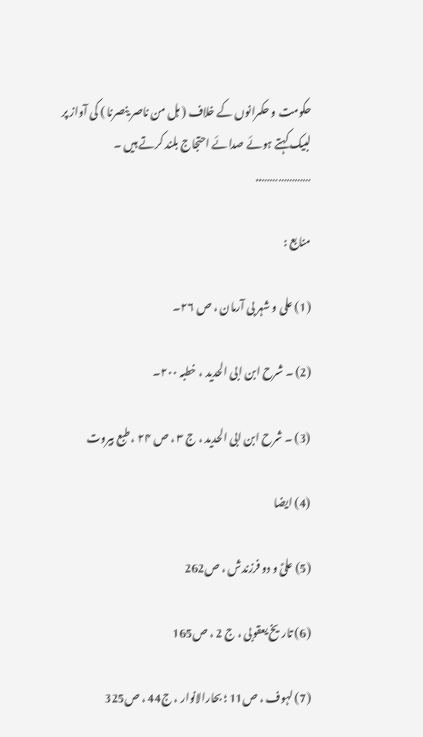حکومت و حکمرانوں کے خلاف ( ہل من ناصر ینصرنا ) کی آواز پر لبیک کہتے ہوئے صدائے احتجاج بلند کرتے ہیں ۔
………………..

منابع :

(1) علی و شہر بی آرمان ، ص ۲۶۔

(2) ۔ شرح ابن ابی الحدید ، خطبہ ۲۰۰۔

(3) ۔ شرح ابن ابی الحدید ، ج ۳ ، ص ۲۴ ، طبع بیروت

(4) ایضا

(5) علیؑ و دو فرزندش ، ص262

(6) تاریخ یعقوبی ، ج 2 ، ص165

(7) لہوف ، ص11 ؛ بحارالانوار ، ج44 ، ص325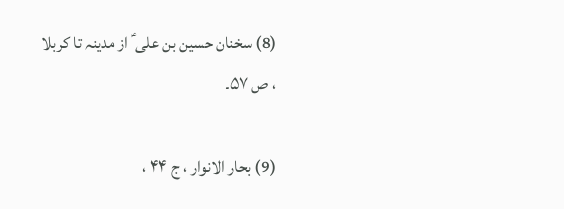(8) سخنان حسین بن علی ؑ از مدینہ تا کربلا ، ص ۵۷۔

(9) بحار الانوار ، ج ۴۴ ،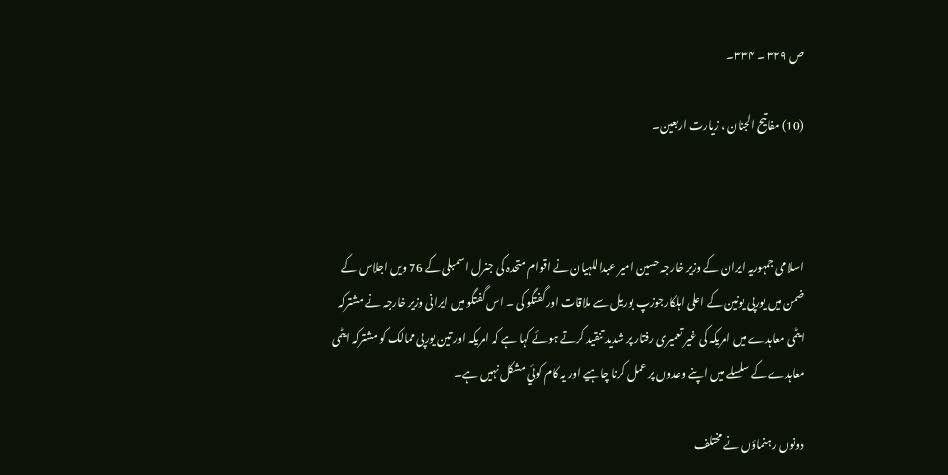ص ۳۲۹ ۔ ۳۳۴۔

(10) مفاتیح الجنان ، زیارت اربعین۔



اسلامی جمہوریہ ایران کے وزیر خارجہ حسین امیر عبداللہیان نے اقوام متحدہ کی جنرل اسمبلی کے 76 ویں اجلاس کے ضمن میں یورپی یونین کے اعلی اہلکارجوزپ بوریل سے ملاقات اور گفتگو کی ۔ اس گفتگو میں ایرانی وزیر خارجہ نے مشترکہ ایٹمی معاہدے میں امریکہ کی غیر تعمیری رفتار پر شدید تنقید کرتے ہوئے کہا ہے کہ امریکہ اور تین یورپی ممالک کو مشترکہ ایٹمی معاہدے کے سلسلے میں اپنے وعدوں پر عمل کرنا چاہیے اور یہ کام کوئي مشکل نہیں ہے۔

دونوں رہنماؤں نے مختلف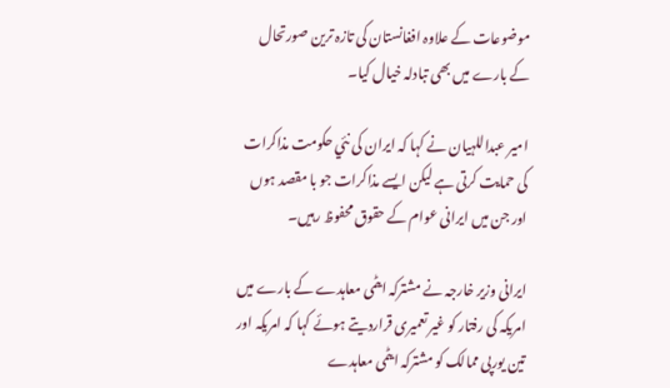موضوعات کے علاوہ افغانستان کی تازہ ترین صورتحال کے بارے میں بھی تبادلہ خیال کیا۔

امیر عبداللہیان نے کہا کہ ایران کی نئي حکومت مذاکرات کی حمایت کرتی ہے لیکن ایسے مذاکرات جو با مقصد ہوں اور جن میں ایرانی عوام کے حقوق محفوظ رہیں۔

ایرانی وزیر خارجہ نے مشترکہ ایٹمی معاہدے کے بارے میں امریکہ کی رفتار کو غیر تعمیری قراردیتے ہوئے کہا کہ امریکہ اور تین یورپی ممالک کو مشترکہ ایٹمی معاہدے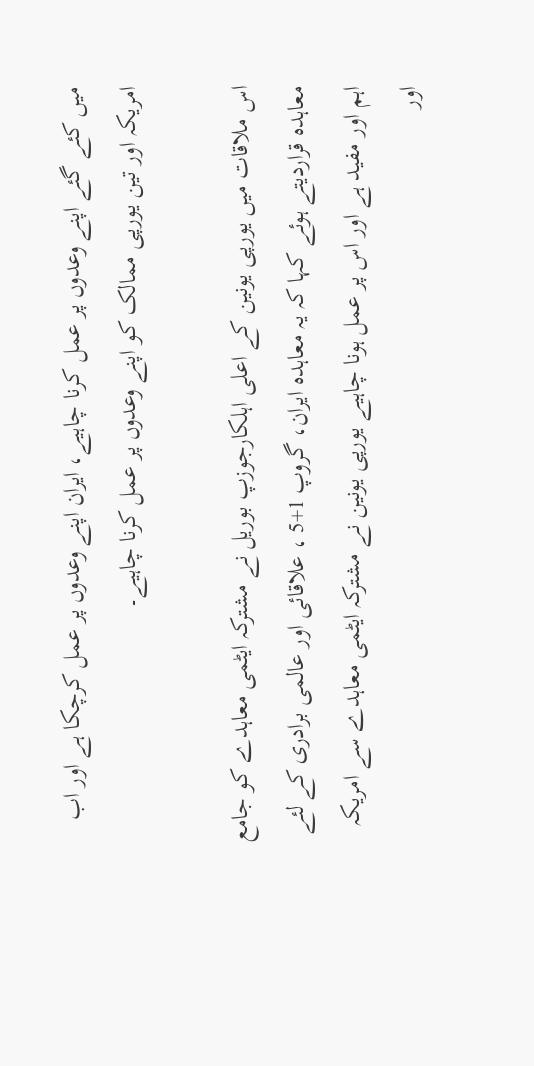میں کئے گئے اپنے وعدوں پر عمل کرنا چاہیے، ایران اپنے وعدوں پر عمل کرچکا ہے اور اب امریکہ اور تین یورپی ممالک کو اپنے وعدوں پر عمل کرنا چاہیے۔

اس ملاقات میں یورپی یونین کے اعلی اہلکارجوزپ بوریل نے مشترکہ ایٹمی معاہدے کو جامع معاہدہ قراردیتے ہوئے کہا کہ یہ معاہدہ ایران، گروپ 1+5 ، علاقائی اور عالمی برادری کے لئے اہم اور مفید ہے اور اس پر عمل ہونا چاہیے یورپی یونین نے مشترکہ ایٹمی معاہدے سے امریکہ اور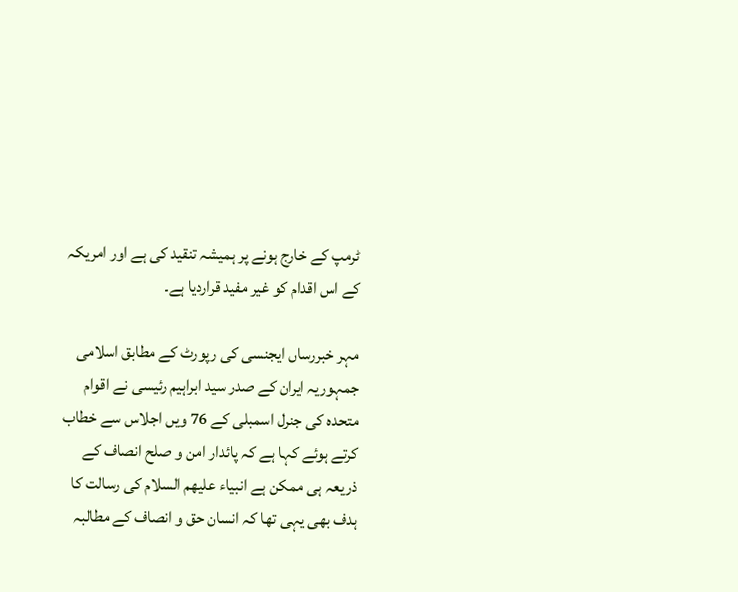ٹرمپ کے خارج ہونے پر ہمیشہ تنقید کی ہے اور امریکہ کے اس اقدام کو غیر مفید قراردیا ہے۔

مہر خبررساں ایجنسی کی رپورٹ کے مطابق اسلامی جمہوریہ ایران کے صدر سید ابراہیم رئیسی نے اقوام متحدہ کی جنرل اسمبلی کے 76 ویں اجلاس سے خطاب کرتے ہوئے کہا ہے کہ پائدار امن و صلح انصاف کے ذریعہ ہی ممکن ہے انبیاء علیھم السلام کی رسالت کا ہدف بھی یہی تھا کہ انسان حق و انصاف کے مطالبہ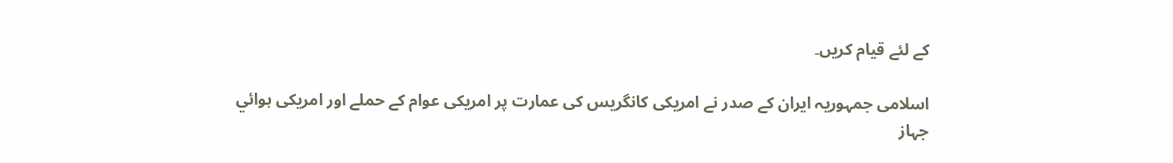کے لئے قیام کریں۔

اسلامی جمہوریہ ایران کے صدر نے امریکی کانگریس کی عمارت پر امریکی عوام کے حملے اور امریکی ہوائي جہاز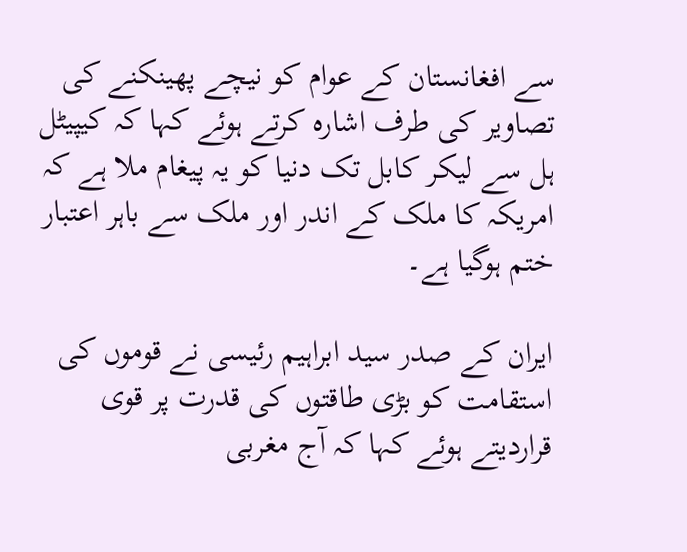سے افغانستان کے عوام کو نیچے پھینکنے کی تصاویر کی طرف اشارہ کرتے ہوئے کہا کہ کیپیٹل ہل سے لیکر کابل تک دنیا کو یہ پیغام ملا ہے کہ امریکہ کا ملک کے اندر اور ملک سے باہر اعتبار ختم ہوگيا ہے۔

ایران کے صدر سید ابراہیم رئیسی نے قوموں کی استقامت کو بڑی طاقتوں کی قدرت پر قوی قراردیتے ہوئے کہا کہ آج مغربی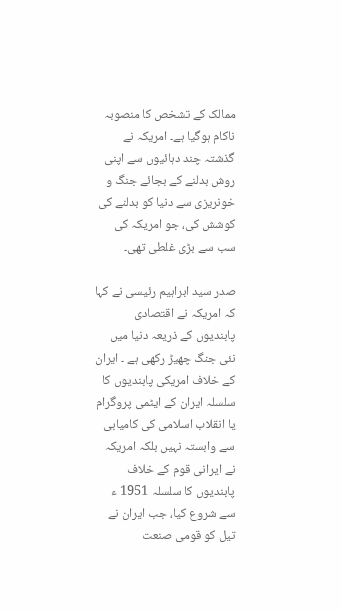ممالک کے تشخص کا منصوبہ ناکام ہوگیا ہے۔ امریکہ نے گذشتہ چند دہائیوں سے اپنی روش بدلنے کے بجائے جنگ و خونریزی سے دنیا کو بدلنے کی کوشش کی، جو امریکہ کی سب سے بڑی غلطی تھی۔

صدر سید ابراہیم رئیسی نے کہا کہ امریکہ نے اقتصادی پابندیوں کے ذریعہ دنیا ميں نئی جنگ چھیڑ رکھی ہے ۔ ایران کے خلاف امریکی پابندیوں کا سلسلہ ایران کے ایٹمی پروگرام یا انقلاب اسلامی کی کامیابی سے وابستہ نہیں بلکہ امریکہ نے ایرانی قوم کے خلاف پابندیوں کا سلسلہ 1951 ء سے شروع کیا، جب ایران نے تیل کو قومی صنعت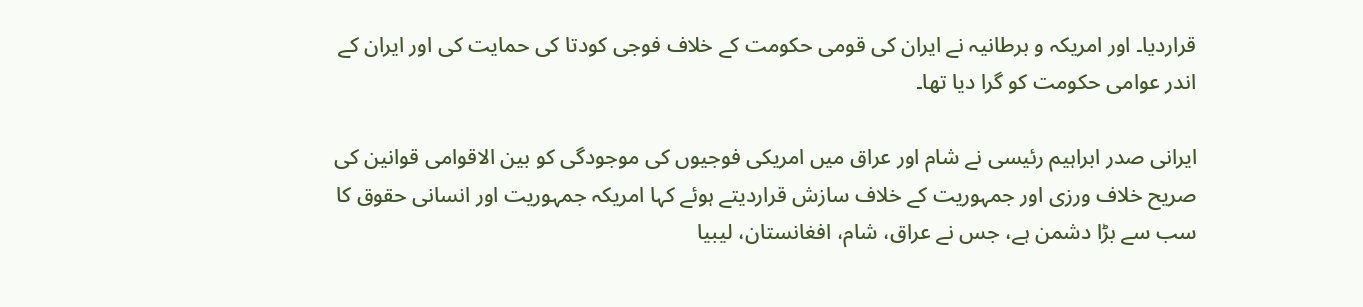قراردیا۔ اور امریکہ و برطانیہ نے ایران کی قومی حکومت کے خلاف فوجی کودتا کی حمایت کی اور ایران کے اندر عوامی حکومت کو گرا دیا تھا۔

ایرانی صدر ابراہیم رئیسی نے شام اور عراق میں امریکی فوجیوں کی موجودگی کو بین الاقوامی قوانین کی صریح خلاف ورزی اور جمہوریت کے خلاف سازش قراردیتے ہوئے کہا امریکہ جمہوریت اور انسانی حقوق کا سب سے بڑا دشمن ہے، جس نے عراق، شام، افغانستان، لیبیا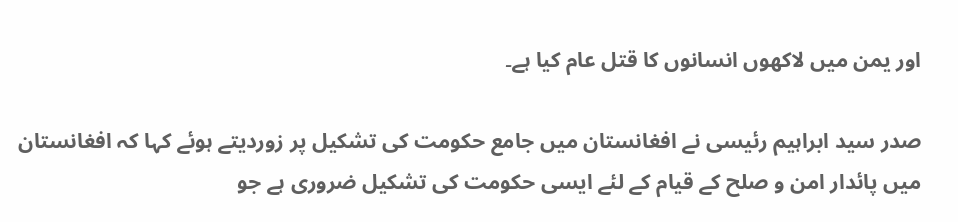اور یمن میں لاکھوں انسانوں کا قتل عام کیا ہے۔

صدر سید ابراہیم رئیسی نے افغانستان میں جامع حکومت کی تشکیل پر زوردیتے ہوئے کہا کہ افغانستان میں پائدار امن و صلح کے قیام کے لئے ایسی حکومت کی تشکیل ضروری ہے جو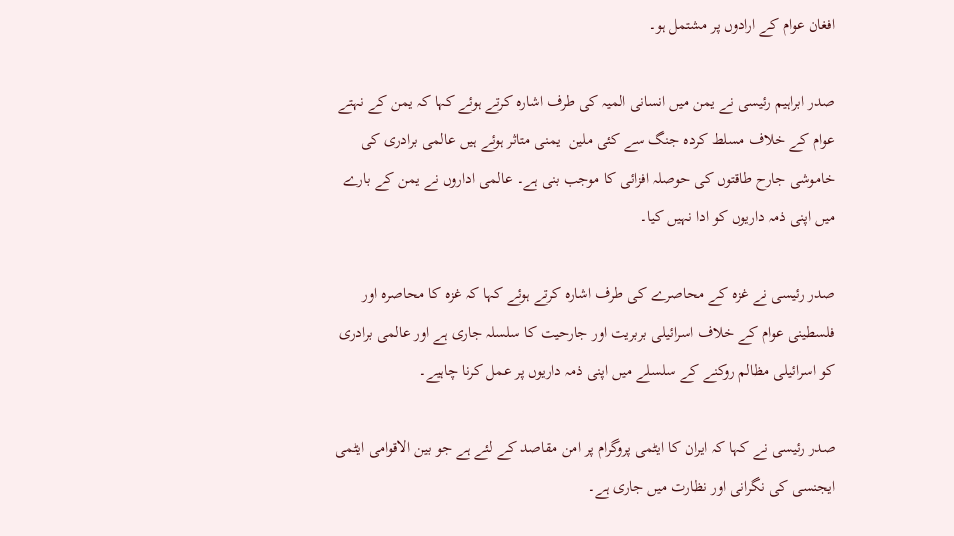افغان عوام کے ارادوں پر مشتمل ہو۔

صدر ابراہیم رئیسی نے یمن میں انسانی المیہ کی طرف اشارہ کرتے ہوئے کہا کہ یمن کے نہتے عوام کے خلاف مسلط کردہ جنگ سے کئی ملین  یمنی متاثر ہوئے ہیں عالمی برادری کی خاموشی جارح طاقتوں کی حوصلہ افزائی کا موجب بنی ہے۔ عالمی اداروں نے یمن کے بارے میں اپنی ذمہ داریوں کو ادا نہیں کیا۔

صدر رئيسی نے غزہ کے محاصرے کی طرف اشارہ کرتے ہوئے کہا کہ غزہ کا محاصرہ اور فلسطینی عوام کے خلاف اسرائیلی بربریت اور جارحیت کا سلسلہ جاری ہے اور عالمی برادری کو اسرائیلی مظالم روکنے کے سلسلے میں اپنی ذمہ داریوں پر عمل کرنا چاہیے۔

صدر رئیسی نے کہا کہ ایران کا ایٹمی پروگرام پر امن مقاصد کے لئے ہے جو بین الاقوامی ایٹمی ایجنسی کی نگرانی اور نظارت میں جاری ہے۔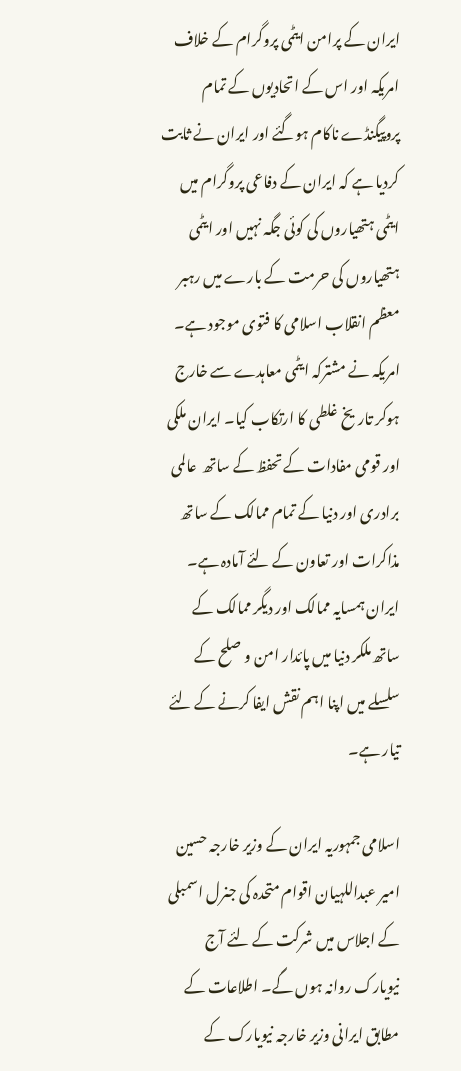ایران کے پرامن ایٹمی پروگرام کے خلاف امریکہ اور اس کے اتحادیوں کے تمام پروپیگنڈے ناکام ہوگئے اور ایران نے ثابت کردیا ہے کہ ایران کے دفاعی پروگرام میں ایٹمی ہتھیاروں کی کوئی جگہ نہیں اور ایٹمی ہتھیاروں کی حرمت کے بارے میں رہبر معظم انقلاب اسلامی کا فتوی موجود ہے۔ امریکہ نے مشترکہ ایٹمی معاہدے سے خارج ہوکر تاریخ غلطی کا ارتکاب کیا۔ ایران ملکی اور قومی مفادات کے تحفظ کے ساتھ  عالمی برادری اور دنیا کے تمام ممالک کے ساتھ مذاکرات اور تعاون کے لئے آمادہ ہے۔ ایران ہمسایہ ممالک اور دیگر ممالک کے ساتھ ملکر دنیا میں پائدار امن و صلح کے سلسلے میں اپنا اہم نقش ایفا کرنے کے لئے تیار ہے۔

اسلامی جمہوریہ ایران کے وزیر خارجہ حسین امیر عبداللہیان اقوام متحدہ کی جنرل اسمبلی کے اجلاس میں شرکت کے لئے آج نیویارک روانہ ہوں گے۔ اطلاعات کے مطابق ایرانی وزیر خارجہ نیویارک کے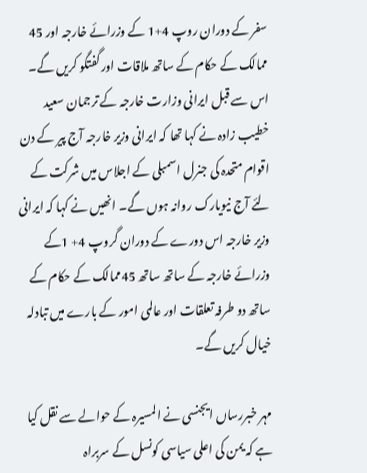سفر کے دوران روپ 4+1 کے وزرائے خارجہ اور 45 ممالک کے حکام کے ساتھ ملاقات اور گفتگو کریں گے۔ اس سے قبل ایرانی وزارت خارجہ کے ترجمان سعید خطیب زادہ نے کہا تھا کہ ایرانی وزير خارجہ آج پیر کے دن اقوام متحدہ کی جنرل اسمبلی کے اجلاس میں شرکت کے لئے آج نیویارک روانہ ہوں گے۔ انھیں نے کہا کہ ایرانی وزیر خارجہ اس دورے کے دوران گروپ 4+ 1کے وزرائے خارجہ کے ساتھ ساتھ 45ممالک کے حکام کے ساتھ دو طرفہ تعلقات اور عالمی امور کے بارے میں تبادلہ خیال کریں گے۔

مہر خبررساں ایجنسی نے المسیرہ کے حوالے سے نقل کیا ہے کہ یمن کی اعلی سیاسی کونسل کے سربراہ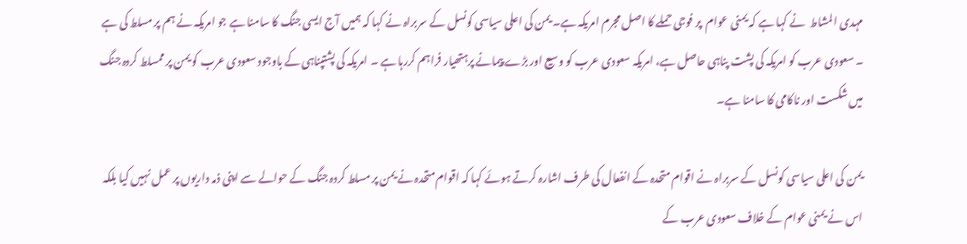مہدی المشاط  نے کہا ہے کہ یمنی عوام  پر فوجی حملے کا اصل مجرم امریکہ ہے۔ یمن کی اعلی سیاسی کونسل کے سربراہ نے کہا کہ ہمیں آج ایسی جنگ کا سامنا ہے جو امریکہ نے ہم پر مسلط کی ہے ۔ سعودی عرب کو امریکہ کی پشت پناہی حاصل ہے، امریکہ سعودی عرب کو وسیع اور بڑے پیمانے پرہتھیار فراہم کررہا ہے ۔ امریکہ کی پشتپناہی کے باوجود سعودی عرب کو یمن پر ممسلط کردہ جنگ میں شکست اور ناکامی کا سامنا ہے۔

یمن کی اعلی سیاسی کونسل کے سربراہ نے اقوام متحدہ کے انفعال کی طرف اشارہ کرتے ہوئے کہا کہ اقوام متحدہ نے یمن پر مسلط کردہ جنگ کے حوالے سے اپنی ذمہ داریوں پر عمل نہیں کیا بلکہ اس نے یمنی عوام کے خلاف سعودی عرب کے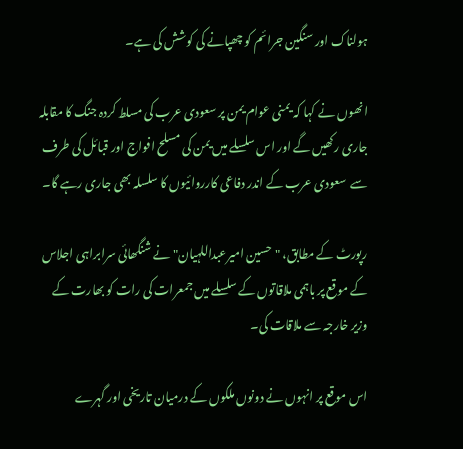ہولناک اور سنگین جرائم کو چھپانے کی کوشش کی ہے۔

انھوں نے کہا کہ یمنی عوام یمن پر سعودی عرب کی مسلط کردہ جنگ کا مقابلہ جاری رکھیں گے اور اس سلسلے میں یمن کی مسلح افواج اور قبائل کی طرف سے  سعودی عرب کے اندر دفاعی کارروائیوں کا سلسلہ بھی جاری رہے گا۔

رپورٹ کے مطابق، "حسین امیرعبداللہیان" نے شنگھائی سرابراہی اجلاس کے موقع پر باہمی ملاقاتوں کے سلسلے میں جمعرات کی رات کو بھارت کے وزیر خارجہ سے ملاقات کی۔

اس موقع پر انہوں نے دونوں ملکوں کے درمیان تاریخی اور گہرے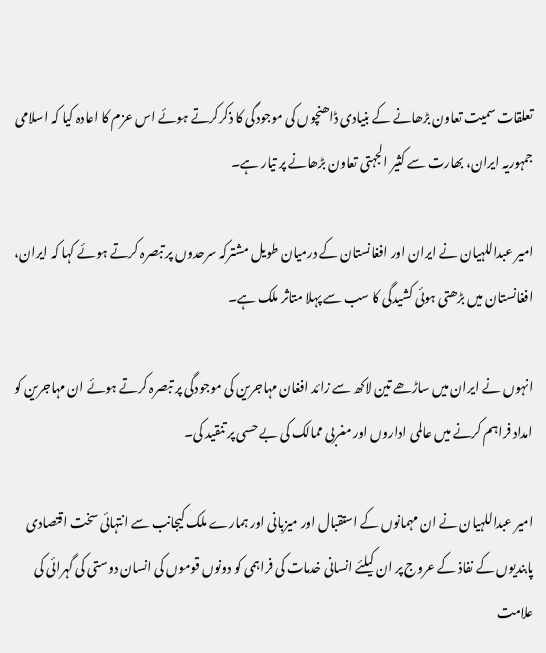تعلقات سمیت تعاون بڑھانے کے بنیادی ڈاھنچوں کی موجودگی کا ذکرکرتے ہوئے اس عزم کا اعادہ کیا کہ اسلامی جمہوریہ ایران، بھارت سے کثیر الجہتی تعاون بڑھانے پر تیار ہے۔

امیر عبداللہیان نے ایران اور افغانستان کے درمیان طویل مشترکہ سرحدوں پر تبصرہ کرتے ہوئے کہا کہ ایران، افغانستان میں بڑھتی ہوئی کشیدگی کا سب سے پہلا متاثر ملک ہے۔

انہوں نے ایران میں ساڑھے تین لاکھ سے زائد افغان مہاجرین کی موجودگی پر تبصرہ کرتے ہوئے ان مہاجرین کو امداد فراہم کرنے میں عالمی اداروں اور مغربی ممالک کی بے حسی پر تنقید کی۔

امیر عبداللہیان نے ان مہمانوں کے استقبال اور میزبانی اور ہمارے ملک کیجانب سے انتہائی سخت اقتصادی پابندیوں کے نفاذ کے عروج پر ان کیلئے انسانی خدمات کی فراہمی کو دونوں قوموں کی انسان دوستی کی گہرائی کی علامت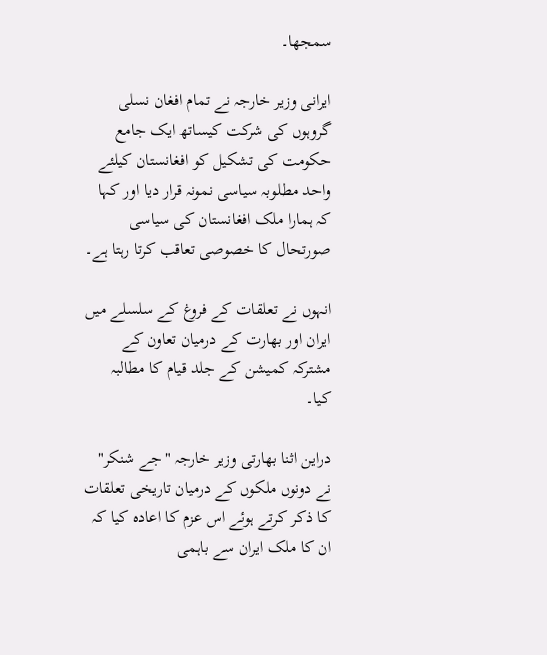سمجھا۔

ایرانی وزیر خارجہ نے تمام افغان نسلی گروہوں کی شرکت کیساتھ ایک جامع حکومت کی تشکیل کو افغانستان کیلئے واحد مطلوبہ سیاسی نمونہ قرار دیا اور کہا کہ ہمارا ملک افغانستان کی سیاسی صورتحال کا خصوصی تعاقب کرتا رہتا ہے۔

انہوں نے تعلقات کے فروغ کے سلسلے میں ایران اور بھارت کے درمیان تعاون کے مشترکہ کمیشن کے جلد قیام کا مطالبہ کیا۔

دراین اثنا بھارتی وزیر خارجہ "جے شنکر" نے دونوں ملکوں کے درمیان تاریخی تعلقات کا ذکر کرتے ہوئے اس عزم کا اعادہ کیا کہ ان کا ملک ایران سے باہمی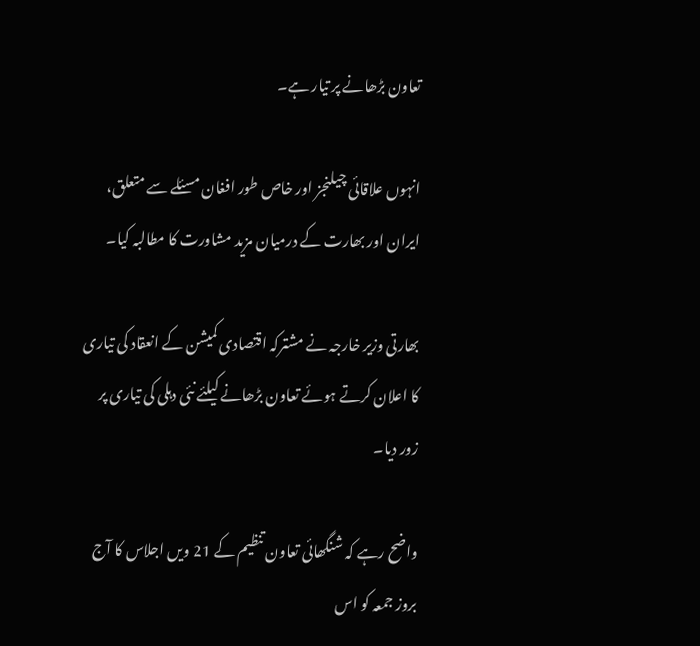تعاون بڑھانے پر تیار ہے۔

انہوں علاقائی چیلنجز اور خاص طور افغان مسئلے سے متعلق، ایران اور بھارت کے درمیان مزید مشاورت کا مطالبہ کیا۔

بھارتی وزیر خارجہ نے مشترکہ اقتصادی کمیشن کے انعقاد کی تیاری کا اعلان کرتے ہوئے تعاون بڑھانے کیلئے نئی دہلی کی تیاری پر زور دیا۔

واضح رہے کہ شنگھائی تعاون تنظیم کے 21 ویں اجلاس کا آج بروز جمعہ کو اس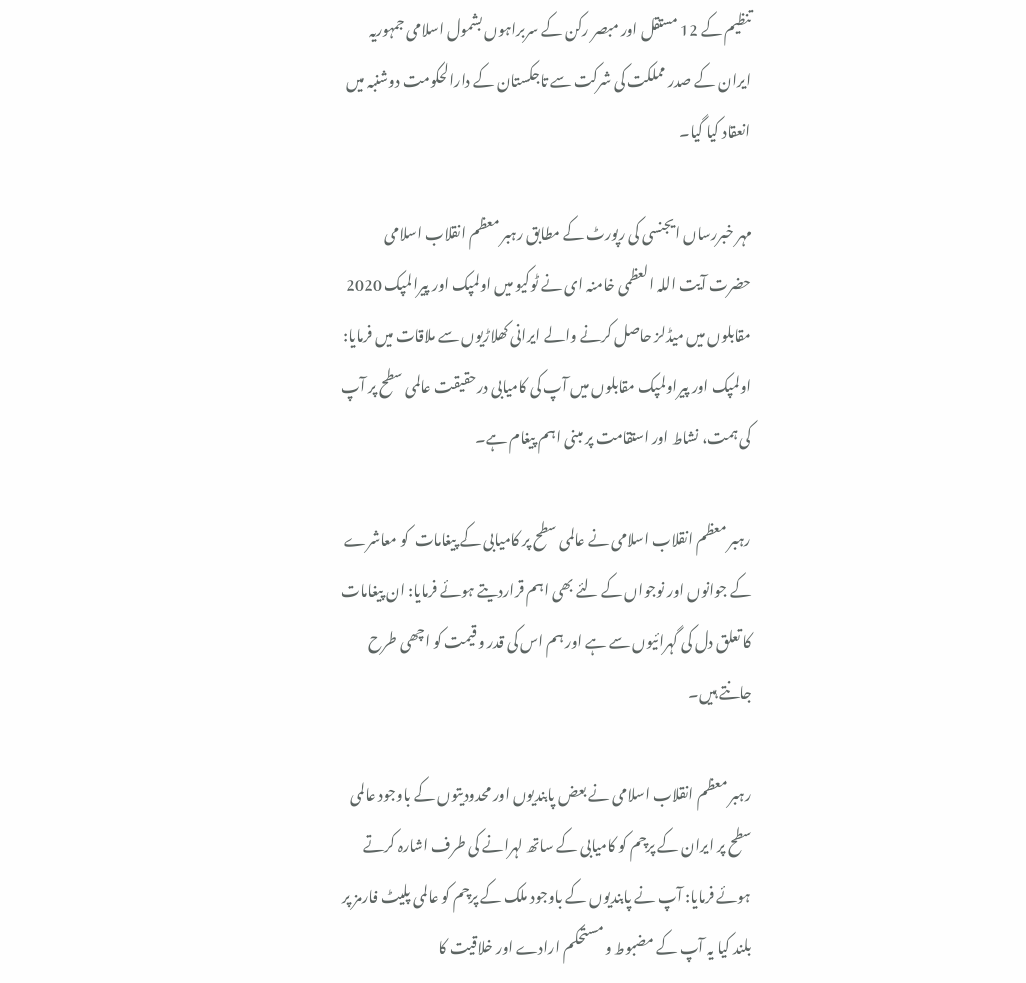تنظیم کے 12 مستقل اور مبصر رکن کے سربراہوں بشمول اسلامی جمہوریہ ایران کے صدر مملکت کی شرکت سے تاجکستان کے دارالحکومت دوشنبہ میں انعقاد کیا گیا۔

مہر خبررساں ایجنسی کی رپورٹ کے مطابق رہبر معظم انقلاب اسلامی حضرت آیت اللہ العظمی خامنہ ای نے ٹوکیو میں اولمپک اور پیرالمپک 2020 مقابلوں میں میڈلز حاصل کرنے والے ایرانی کھلاڑیوں سے ملاقات ميں فرمایا: اولمپک اور پیراولمپک مقابلوں میں آپ کی کامیابی درحقیقت عالمی سطح پر آپ کی ہمت، نشاط اور استقامت پر مبنی اہم پیغام ہے۔

رہبر معظم انقلاب اسلامی نے عالمی سطح پر کامیابی کے پیغامات  کو معاشرے کے جوانوں اور نوجواں کے لئے بھی اہم قراردیتے ہوئے فرمایا: ان پیغامات کا تعلق دل کی گہرائیوں سے ہے اور ہم اس کی قدر و قیمت کو اچھی طرح جانتے ہیں۔

رہبر معظم انقلاب اسلامی نے بعض پابندیوں اور محدودیتوں کے باوجود عالمی سطح پر ایران کے پرچم کو کامیابی کے ساتھ لہرانے کی طرف اشارہ کرتے ہوئے فرمایا: آپ نے پابندیوں کے باوجود ملک کے پرچم کو عالمی پلیٹ فارمز پر بلند کیا یہ آپ کے مضبوط و مستحکم ارادے اور خلاقیت کا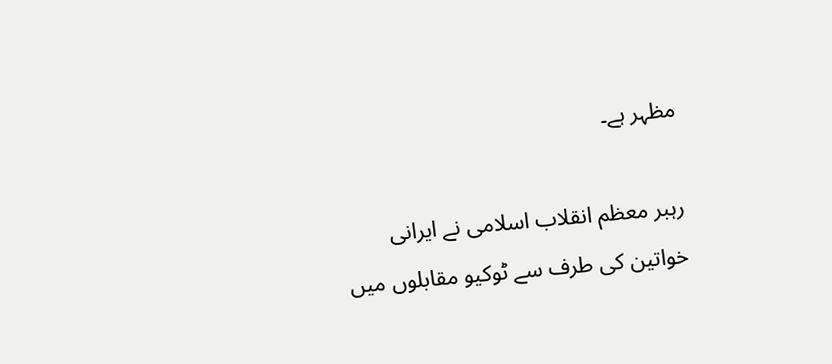مظہر ہے۔

رہبر معظم انقلاب اسلامی نے ایرانی خواتین کی طرف سے ٹوکیو مقابلوں میں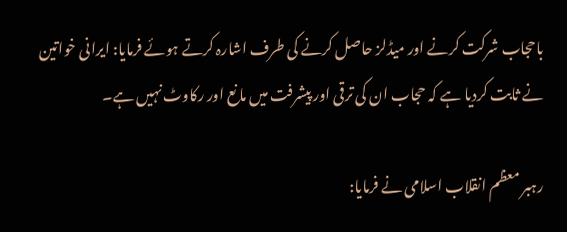باحجاب شرکت کرنے اور میڈلز حاصل کرنے کی طرف اشارہ کرتے ہوئے فرمایا: ایرانی خواتین نے ثابت کردیا ہے کہ حجاب ان کی ترقی اور پیشرفت میں مانع اور رکاوٹ نہیں ہے۔

رہبر معظم انقلاب اسلامی نے فرمایا: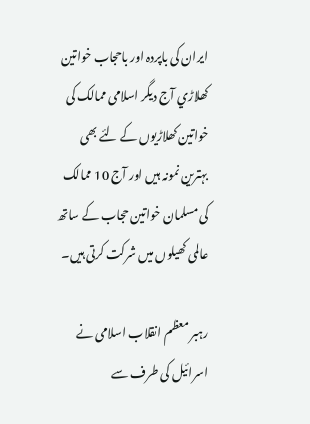ایران کی باپردہ اور باحجاب خواتین کھلاڑي آج دیگر اسلامی ممالک کی خواتین کھلاڑيوں کے لئے بھی بہترین نمونہ ہیں اور آج 10 ممالک کی مسلمان خواتین حجاب کے ساتھ عالمی کھیلوں میں شرکت کرتی ہیں۔

رہبر معظم انقلاب اسلامی نے اسرائيل کی طرف سے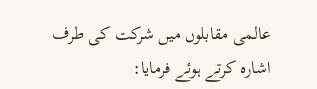عالمی مقابلوں میں شرکت کی طرف اشارہ کرتے ہوئے فرمایا: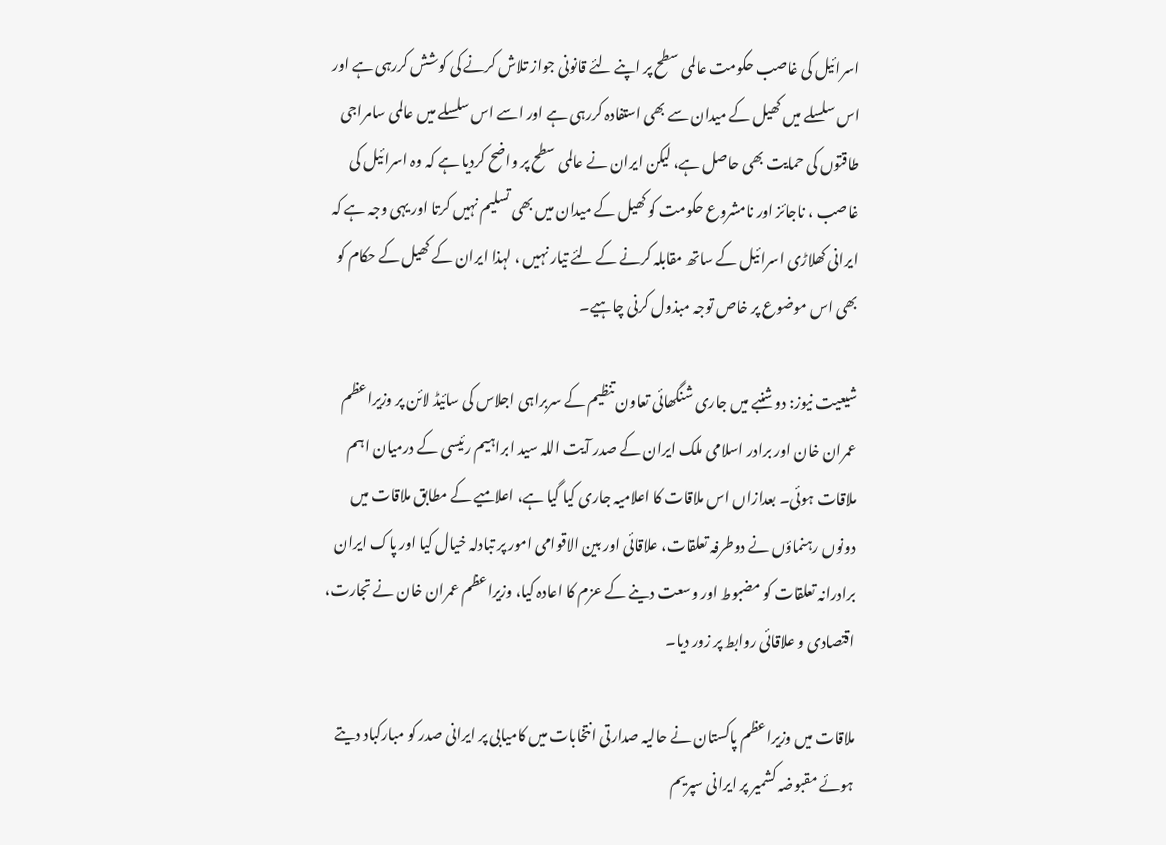اسرائیل کی غاصب حکومت عالمی سطح پر اپنے لئے قانونی جواز تلاش کرنے کی کوشش کررہی ہے اور اس سلسلے میں کھیل کے میدان سے بھی استفادہ کررہی ہے اور اسے اس سلسلے میں عالمی سامراجی طاقتوں کی حمایت بھی حاصل ہے، لیکن ایران نے عالمی سطح پر واضح کردیا ہے کہ وہ اسرائيل کی غاصب ، ناجائز اور نامشروع حکومت کو کھیل کے میدان میں بھی تسلیم نہیں کرتا اور یہی وجہ ہے کہ ایرانی کھلاڑی اسرائيل کے ساتھ مقابلہ کرنے کے لئے تیار نہیں ، لہذا ایران کے کھیل کے حکام کو بھی اس موضوع پر خاص توجہ مبذول کرنی چاہیے۔

شیعیت نیوز: دوشنبے میں جاری شنگھائی تعاون تنظیم کے سربراہی اجلاس کی سائیڈ لائن پر وزیراعظم عمران خان اور برادر اسلامی ملک ایران کے صدر آیت اللہ سید ابراہیم رئیسی کے درمیان اہم ملاقات ہوئی۔ بعدازاں اس ملاقات کا اعلامیہ جاری کیا گیا ہے، اعلامیے کے مطابق ملاقات میں دونوں رہنماؤں نے دوطرفہ تعلقات، علاقائی اور بین الاقوامی امور پر تبادلہ خیال کیا اور پاک ایران برادرانہ تعلقات کو مضبوط اور وسعت دینے کے عزم کا اعادہ کیا، وزیراعظم عمران خان نے تجارت، اقتصادی و علاقائی روابط پر زور دیا۔

ملاقات میں وزیراعظم پاکستان نے حالیہ صدارتی انتخابات میں کامیابی پر ایرانی صدر کو مبارکباد دیتے ہوئے مقبوضہ کشمیر پر ایرانی سپریم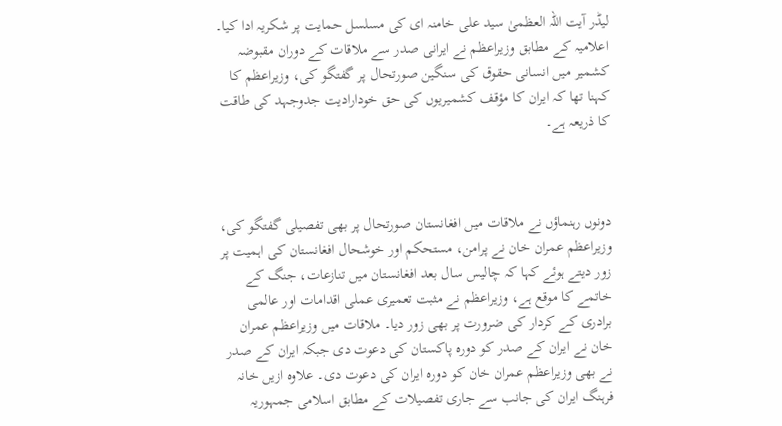لیڈر آیت اللہ العظمیٰ سید علی خامنہ ای کی مسلسل حمایت پر شکریہ ادا کیا۔ اعلامیہ کے مطابق وزیراعظم نے ایرانی صدر سے ملاقات کے دوران مقبوضہ کشمیر میں انسانی حقوق کی سنگین صورتحال پر گفتگو کی، وزیراعظم کا کہنا تھا کہ ایران کا مؤقف کشمیریوں کی حق خودارادیت جدوجہد کی طاقت کا ذریعہ ہے۔



دونوں رہنماؤں نے ملاقات میں افغانستان صورتحال پر بھی تفصیلی گفتگو کی، وزیراعظم عمران خان نے پرامن، مستحکم اور خوشحال افغانستان کی اہمیت پر زور دیتے ہوئے کہا کہ چالیس سال بعد افغانستان میں تنازعات، جنگ کے خاتمے کا موقع ہے، وزیراعظم نے مثبت تعمیری عملی اقدامات اور عالمی برادری کے کردار کی ضرورت پر بھی زور دیا۔ ملاقات میں وزیراعظم عمران خان نے ایران کے صدر کو دورہ پاکستان کی دعوت دی جبکہ ایران کے صدر نے بھی وزیراعظم عمران خان کو دورہ ایران کی دعوت دی۔ علاوہ ازیں خانہ فرہنگ ایران کی جانب سے جاری تفصیلات کے مطابق اسلامی جمہوریہ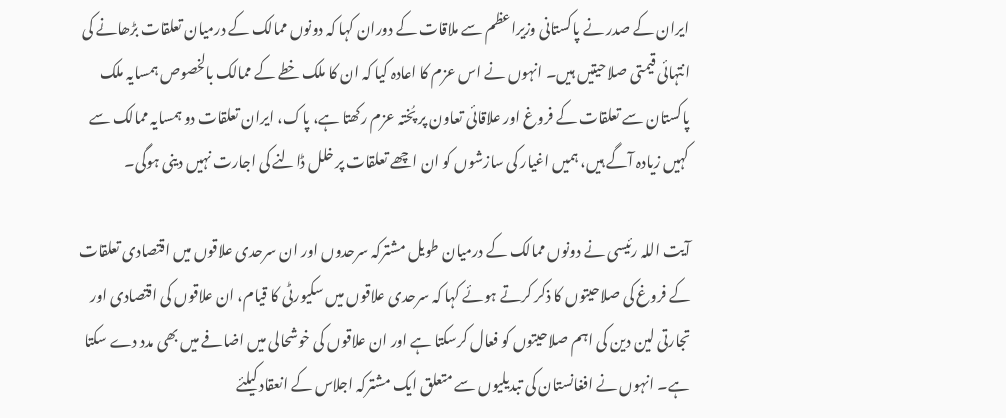ایران کے صدر نے پاکستانی وزیراعظم سے ملاقات کے دوران کہا کہ دونوں ممالک کے درمیان تعلقات بڑھانے کی انتہائی قیمتی صلاحیتیں ہیں۔ انہوں نے اس عزم کا اعادہ کیا کہ ان کا ملک خطے کے ممالک بالخصوص ہمسایہ ملک پاکستان سے تعلقات کے فروغ اور علاقائی تعاون پر پُختہ عزم رکھتا ہے، پاک، ایران تعلقات دو ہمسایہ ممالک سے کہیں زیادہ آگے ہیں، ہمیں اغیار کی سازشوں کو ان اچھے تعلقات پر خلل ڈالنے کی اجارت نہیں دینی ہوگی۔

آیت اللہ رئیسی نے دونوں ممالک کے درمیان طویل مشترکہ سرحدوں اور ان سرحدی علاقوں میں اقتصادی تعلقات کے فروغ کی صلاحیتوں کا ذکر کرتے ہوئے کہا کہ سرحدی علاقوں میں سکیورٹی کا قیام، ان علاقوں کی اقتصادی اور تجارتی لین دین کی اہم صلاحیتوں کو فعال کرسکتا ہے اور ان علاقوں کی خوشحالی میں اضافے میں بھی مدد دے سکتا ہے۔ انہوں نے افغانستان کی تبدیلیوں سے متعلق ایک مشترکہ اجلاس کے انعقاد کیلئے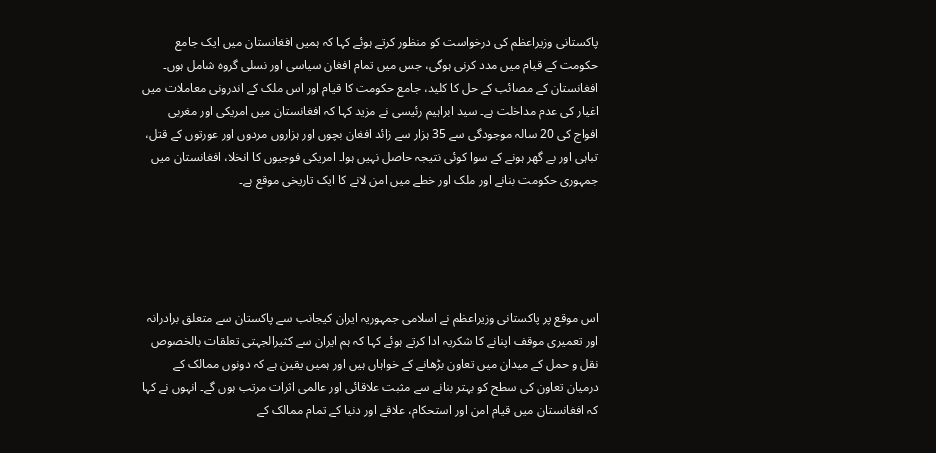پاکستانی وزیراعظم کی درخواست کو منظور کرتے ہوئے کہا کہ ہمیں افغانستان میں ایک جامع حکومت کے قیام میں مدد کرنی ہوگی، جس میں تمام افغان سیاسی اور نسلی گروہ شامل ہوں۔ افغانستان کے مصائب کے حل کا کلید، جامع حکومت کا قیام اور اس ملک کے اندرونی معاملات میں اغیار کی عدم مداخلت ہے۔ سید ابراہیم رئیسی نے مزید کہا کہ افغانستان میں امریکی اور مغربی افواج کی 20 سالہ موجودگی سے 35 ہزار سے زائد افغان بچوں اور ہزاروں مردوں اور عورتوں کے قتل، تباہی اور بے گھر ہونے کے سوا کوئی نتیجہ حاصل نہیں ہوا۔ امریکی فوجیوں کا انخلا، افغانستان میں جمہوری حکومت بنانے اور ملک اور خطے میں امن لانے کا ایک تاریخی موقع ہے۔





اس موقع پر پاکستانی وزیراعظم نے اسلامی جمہوریہ ایران کیجانب سے پاکستان سے متعلق برادرانہ اور تعمیری موقف اپنانے کا شکریہ ادا کرتے ہوئے کہا کہ ہم ایران سے کثیرالجہتی تعلقات بالخصوص نقل و حمل کے میدان میں تعاون بڑھانے کے خواہاں ہیں اور ہمیں یقین ہے کہ دونوں ممالک کے درمیان تعاون کی سطح کو بہتر بنانے سے مثبت علاقائی اور عالمی اثرات مرتب ہوں گے۔ انہوں نے کہا کہ افغانستان میں قیام امن اور استحکام، علاقے اور دنیا کے تمام ممالک کے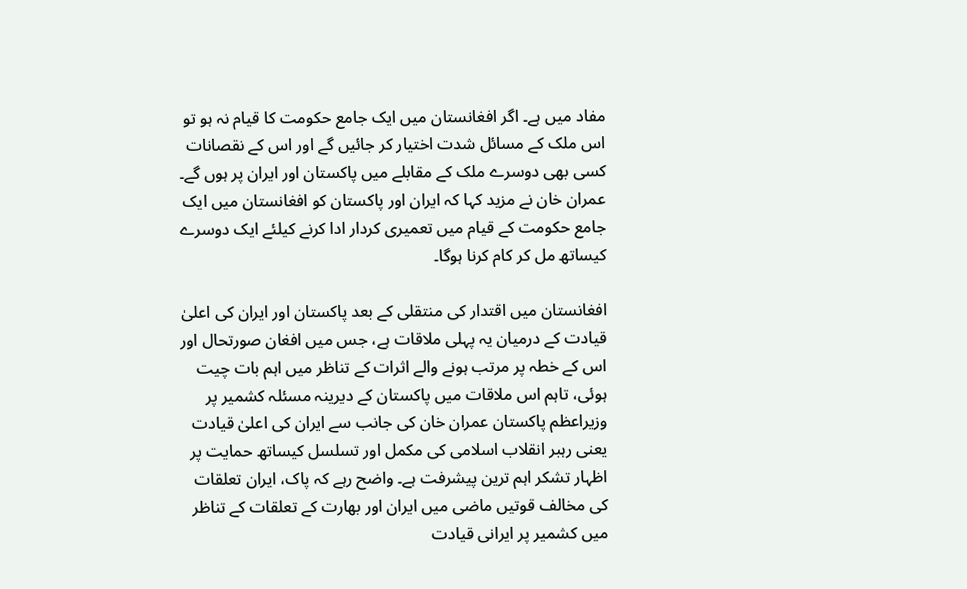مفاد میں ہے۔ اگر افغانستان میں ایک جامع حکومت کا قیام نہ ہو تو اس ملک کے مسائل شدت اختیار کر جائیں گے اور اس کے نقصانات کسی بھی دوسرے ملک کے مقابلے میں پاکستان اور ایران پر ہوں گے۔ عمران خان نے مزید کہا کہ ایران اور پاکستان کو افغانستان میں ایک جامع حکومت کے قیام میں تعمیری کردار ادا کرنے کیلئے ایک دوسرے کیساتھ مل کر کام کرنا ہوگا۔

افغانستان میں اقتدار کی منتقلی کے بعد پاکستان اور ایران کی اعلیٰ قیادت کے درمیان یہ پہلی ملاقات ہے، جس میں افغان صورتحال اور اس کے خطہ پر مرتب ہونے والے اثرات کے تناظر میں اہم بات چیت ہوئی، تاہم اس ملاقات میں پاکستان کے دیرینہ مسئلہ کشمیر پر وزیراعظم پاکستان عمران خان کی جانب سے ایران کی اعلیٰ قیادت یعنی رہبر انقلاب اسلامی کی مکمل اور تسلسل کیساتھ حمایت پر اظہار تشکر اہم ترین پیشرفت ہے۔ واضح رہے کہ پاک، ایران تعلقات کی مخالف قوتیں ماضی میں ایران اور بھارت کے تعلقات کے تناظر میں کشمیر پر ایرانی قیادت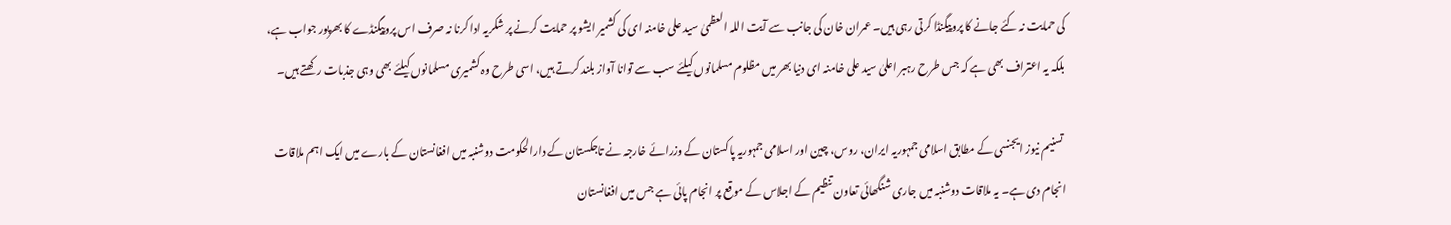کی حمایت نہ کئے جانے کا پروپیگنڈا کرتی رہی ہیں۔ عمران خان کی جانب سے آیت اللہ العظمیٰ سید علی خامنہ ای کی کشمیر ایشو پر حمایت کرنے پر شکریہ ادا کرنا نہ صرف اس پروپیگنڈے کا بھرپور جواب ہے، بلکہ یہ اعتراف بھی ہے کہ جس طرح رہبر اعلیٰ سید علی خامنہ ای دنیا بھر میں مظلوم مسلمانوں کیلئے سب سے توانا آواز بلند کرتے ہیں، اسی طرح وہ کشمیری مسلمانوں کیلئے بھی وہی جذبات رکھتے ہیں۔

 تسنیم نیوز ایجنسی کے مطابق اسلامی جمہوریہ ایران، روس، چین اور اسلامی جمہوریہ پاکستان کے وزرائے خارجہ نے تاجکستان کے دارالحکومت دوشنبہ میں افغانستان کے بارے میں ایک اہم ملاقات انجام دی ہے۔ یہ ملاقات دوشنبہ میں جاری شنگھائی تعاون تنظیم کے اجلاس کے موقع پر انجام پائی ہے جس میں افغانستان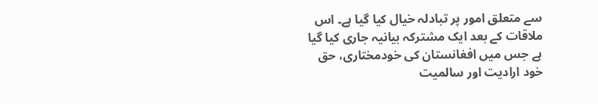سے متعلق امور پر تبادلہ خیال کیا گیا ہے۔ اس ملاقات کے بعد ایک مشترکہ بیانیہ جاری کیا گیا ہے جس میں افغانستان کی خودمختاری، حق خود ارادیت اور سالمیت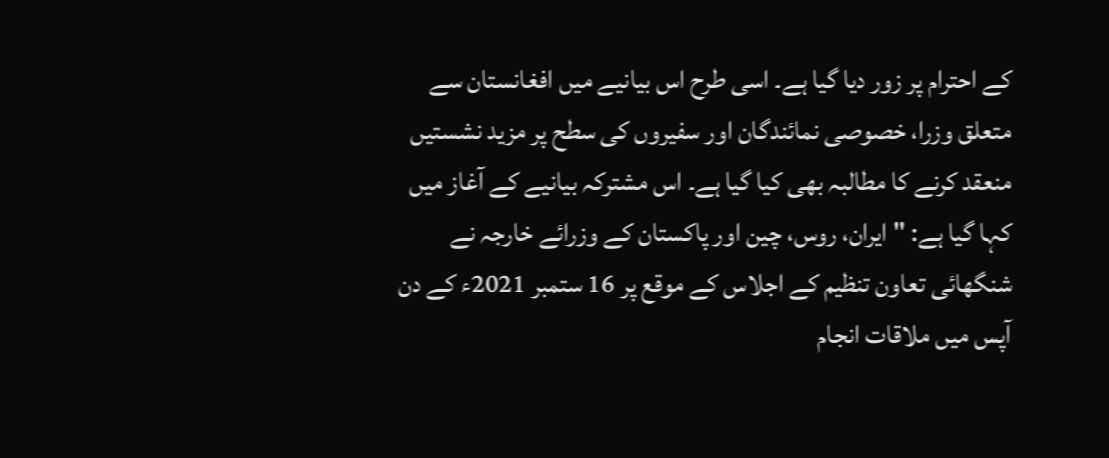کے احترام پر زور دیا گیا ہے۔ اسی طرح اس بیانیے میں افغانستان سے متعلق وزرا، خصوصی نمائندگان اور سفیروں کی سطح پر مزید نشستیں منعقد کرنے کا مطالبہ بھی کیا گیا ہے۔ اس مشترکہ بیانیے کے آغاز میں کہا گیا ہے: "ایران، روس، چین اور پاکستان کے وزرائے خارجہ نے شنگھائی تعاون تنظیم کے اجلاس کے موقع پر 16 ستمبر 2021ء کے دن آپس میں ملاقات انجام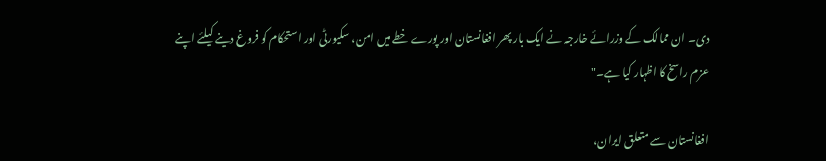دی۔ ان ممالک کے وزرائے خارجہ نے ایک بار پھر افغانستان اور پورے خطے میں امن، سکیورٹی اور استحکام کو فروغ دینے کیلئے اپنے عزم راسخ کا اظہار کیا ہے۔"

افغانستان سے متعلق ایران،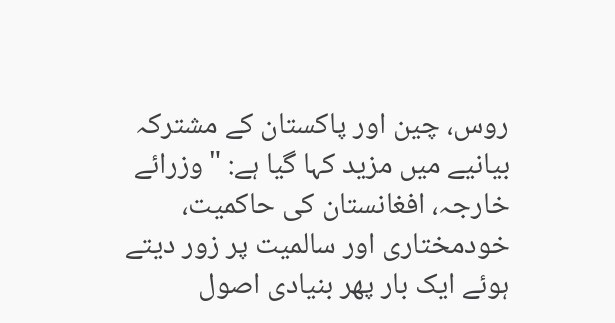روس، چین اور پاکستان کے مشترکہ بیانیے میں مزید کہا گیا ہے: "وزرائے خارجہ، افغانستان کی حاکمیت، خودمختاری اور سالمیت پر زور دیتے ہوئے ایک بار پھر بنیادی اصول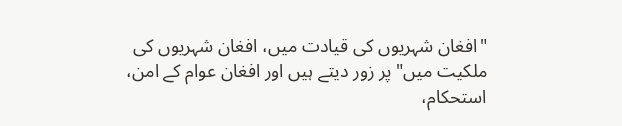"افغان شہریوں کی قیادت میں، افغان شہریوں کی ملکیت میں" پر زور دیتے ہیں اور افغان عوام کے امن، استحکام،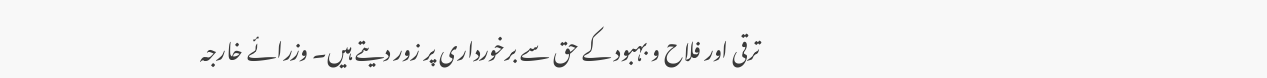ترقی اور فلاح و بہبود کے حق سے برخورداری پر زور دیتے ہیں۔ وزرائے خارجہ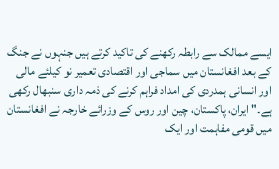ایسے ممالک سے رابطہ رکھنے کی تاکید کرتے ہیں جنہوں نے جنگ کے بعد افغانستان میں سماجی اور اقتصادی تعمیر نو کیلئے مالی اور انسانی ہمدردی کی امداد فراہم کرنے کی ذمہ داری سنبھال رکھی ہے۔" ایران، پاکستان، چین اور روس کے وزرائے خارجہ نے افغانستان میں قومی مفاہمت اور ایک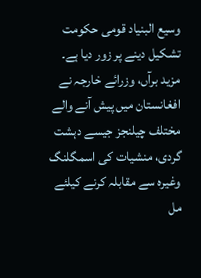وسیع البنیاد قومی حکومت تشکیل دینے پر زور دیا ہے۔ مزید برآں، وزرائے خارجہ نے افغانستان میں پیش آنے والے مختلف چیلنجز جیسے دہشت گردی، منشیات کی اسمگلنگ وغیرہ سے مقابلہ کرنے کیلئے مل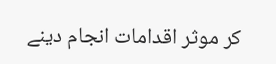کر موثر اقدامات انجام دینے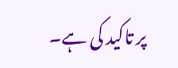پر تاکید کی ہے۔